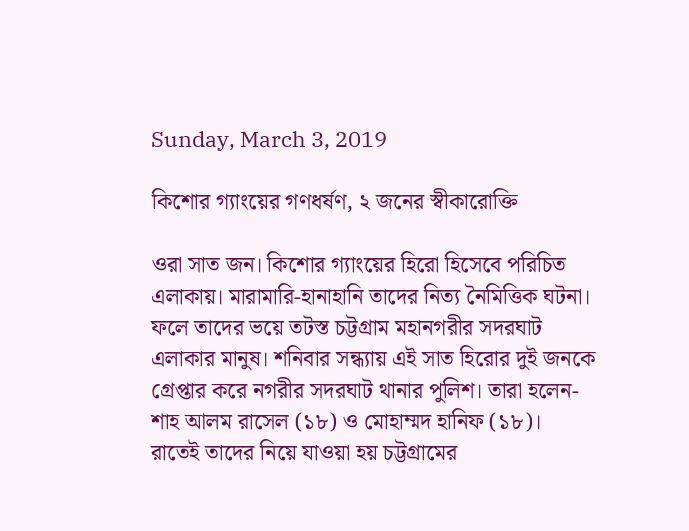Sunday, March 3, 2019

কিশোর গ্যাংয়ের গণধর্ষণ, ২ জনের স্বীকারোক্তি

ওরা সাত জন। কিশোর গ্যাংয়ের হিরো হিসেবে পরিচিত এলাকায়। মারামারি-হানাহানি তাদের নিত্য নৈমিত্তিক ঘটনা। ফলে তাদের ভয়ে তটস্ত চট্টগ্রাম মহানগরীর সদরঘাট এলাকার মানুষ। শনিবার সন্ধ্যায় এই সাত হিরোর দুই জনকে গ্রেপ্তার করে নগরীর সদরঘাট থানার পুলিশ। তারা হলেন- শাহ আলম রাসেল (১৮) ও মোহাম্মদ হানিফ (১৮)।
রাতেই তাদের নিয়ে যাওয়া হয় চট্টগ্রামের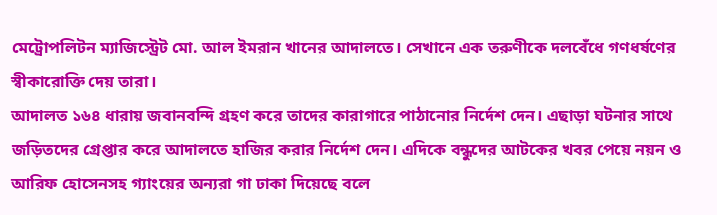মেট্রোপলিটন ম্যাজিস্ট্রেট মো. আল ইমরান খানের আদালতে। সেখানে এক তরুণীকে দলবেঁধে গণধর্ষণের স্বীকারোক্তি দেয় তারা।
আদালত ১৬৪ ধারায় জবানবন্দি গ্রহণ করে তাদের কারাগারে পাঠানোর নির্দেশ দেন। এছাড়া ঘটনার সাথে জড়িতদের গ্রেপ্তার করে আদালতে হাজির করার নির্দেশ দেন। এদিকে বন্ধুদের আটকের খবর পেয়ে নয়ন ও আরিফ হোসেনসহ গ্যাংয়ের অন্যরা গা ঢাকা দিয়েছে বলে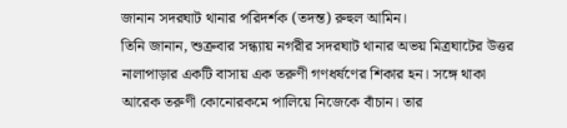জানান সদরঘাট থানার পরিদর্শক (তদন্ত) রুহুল আমিন।
তিনি জানান, শুক্রবার সন্ধ্যায় নগরীর সদরঘাট থানার অভয় মিত্রঘাটের উত্তর নালাপাড়ার একটি বাসায় এক তরুণী গণধর্ষণের শিকার হন। সঙ্গে থাকা আরেক তরুণী কোনোরকমে পালিয়ে নিজেকে বাঁচান। তার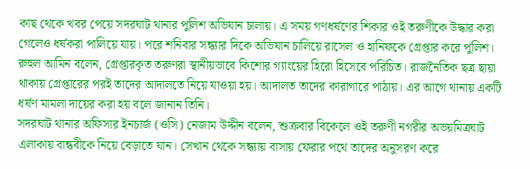কাছ থেকে খবর পেয়ে সদরঘাট থানার পুলিশ অভিযান চালায়। এ সময় গণধর্ষণের শিকার ওই তরুণীকে উদ্ধার করা গেলেও ধর্ষকরা পালিয়ে যায়। পরে শনিবার সন্ধ্যার দিকে অভিযান চালিয়ে রাসেল ও হানিফকে গ্রেপ্তার করে পুলিশ।
রুহুল আমিন বলেন, গ্রেপ্তারকৃত তরুণরা স্থানীয়ভাবে কিশোর গ্যাংয়ের হিরো হিসেবে পরিচিত। রাজনৈতিক ছত্র ছায়া থাকায় গ্রেপ্তারের পরই তাদের আদালতে নিয়ে যাওয়া হয়। আদালত তাদের কারাগারে পাঠায়। এর আগে থানায় একটি ধর্ষণ মামলা দায়ের করা হয় বলে জানান তিনি।
সদরঘাট থানার অফিসার ইনচার্জ (ওসি) নেজাম উদ্দীন বলেন, শুক্রবার বিকেলে ওই তরুণী নগরীর অভয়মিত্রঘাট এলাকায় বান্ধবীকে নিয়ে বেড়াতে যান। সেখান থেকে সন্ধ্যায় বাসায় ফেরার পথে তাদের অনুসরণ করে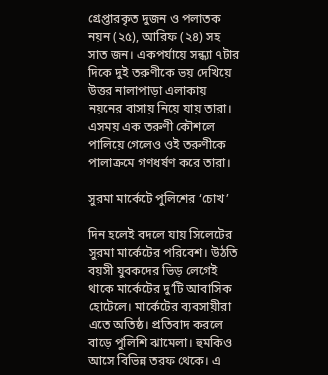গ্রেপ্তারকৃত দুজন ও পলাতক নয়ন (২৫), আরিফ (২৪) সহ সাত জন। একপর্যায়ে সন্ধ্যা ৭টার দিকে দুই তরুণীকে ভয় দেখিয়ে উত্তর নালাপাড়া এলাকায় নয়নের বাসায় নিয়ে যায় তারা। এসময় এক তরুণী কৌশলে পালিয়ে গেলেও ওই তরুণীকে পালাক্রমে গণধর্ষণ করে তারা।

সুরমা মার্কেটে পুলিশের ‘চোখ’

দিন হলেই বদলে যায় সিলেটের সুরমা মার্কেটের পরিবেশ। উঠতি বয়সী যুবকদের ভিড় লেগেই থাকে মার্কেটের দু’টি আবাসিক  হোটেলে। মার্কেটের ব্যবসায়ীরা এতে অতিষ্ঠ। প্রতিবাদ করলে বাড়ে পুলিশি ঝামেলা। হুমকিও আসে বিভিন্ন তরফ থেকে। এ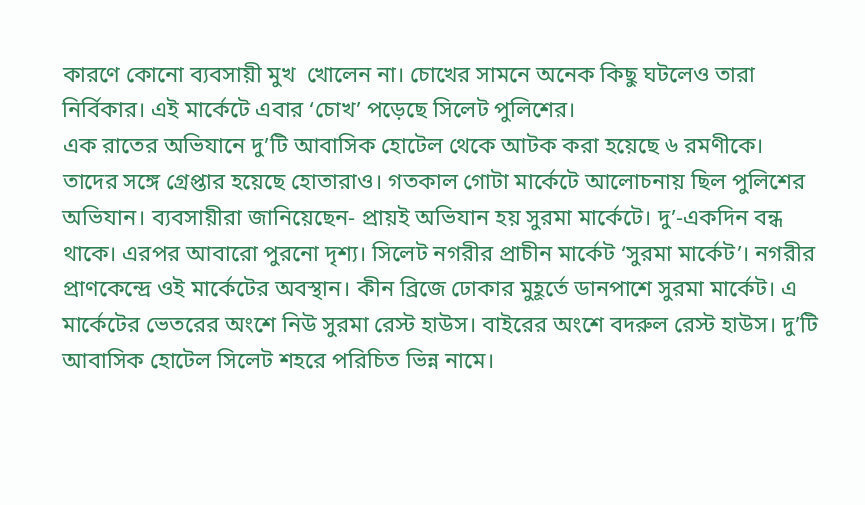কারণে কোনো ব্যবসায়ী মুখ  খোলেন না। চোখের সামনে অনেক কিছু ঘটলেও তারা নির্বিকার। এই মার্কেটে এবার ‘চোখ’ পড়েছে সিলেট পুলিশের।
এক রাতের অভিযানে দু’টি আবাসিক হোটেল থেকে আটক করা হয়েছে ৬ রমণীকে। তাদের সঙ্গে গ্রেপ্তার হয়েছে হোতারাও। গতকাল গোটা মার্কেটে আলোচনায় ছিল পুলিশের অভিযান। ব্যবসায়ীরা জানিয়েছেন- প্রায়ই অভিযান হয় সুরমা মার্কেটে। দু’-একদিন বন্ধ থাকে। এরপর আবারো পুরনো দৃশ্য। সিলেট নগরীর প্রাচীন মার্কেট ‘সুরমা মার্কেট’। নগরীর প্রাণকেন্দ্রে ওই মার্কেটের অবস্থান। কীন ব্রিজে ঢোকার মুহূর্তে ডানপাশে সুরমা মার্কেট। এ মার্কেটের ভেতরের অংশে নিউ সুরমা রেস্ট হাউস। বাইরের অংশে বদরুল রেস্ট হাউস। দু’টি আবাসিক হোটেল সিলেট শহরে পরিচিত ভিন্ন নামে।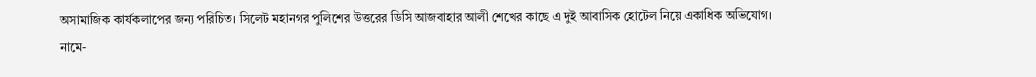অসামাজিক কার্যকলাপের জন্য পরিচিত। সিলেট মহানগর পুলিশের উত্তরের ডিসি আজবাহার আলী শেখের কাছে এ দুই আবাসিক হোটেল নিয়ে একাধিক অভিযোগ। নামে-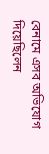বেনামে এসব অভিযোগ দিয়েছিলেন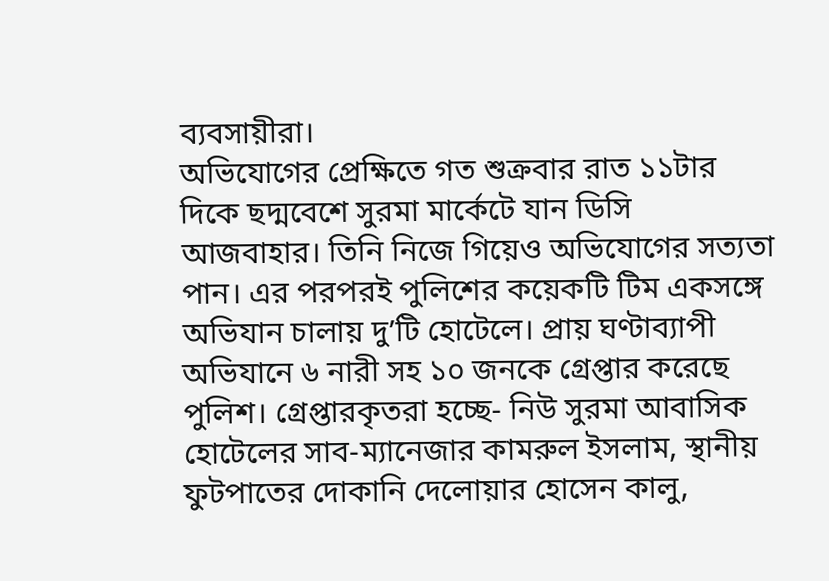ব্যবসায়ীরা।
অভিযোগের প্রেক্ষিতে গত শুক্রবার রাত ১১টার দিকে ছদ্মবেশে সুরমা মার্কেটে যান ডিসি আজবাহার। তিনি নিজে গিয়েও অভিযোগের সত্যতা পান। এর পরপরই পুলিশের কয়েকটি টিম একসঙ্গে অভিযান চালায় দু’টি হোটেলে। প্রায় ঘণ্টাব্যাপী অভিযানে ৬ নারী সহ ১০ জনকে গ্রেপ্তার করেছে পুলিশ। গ্রেপ্তারকৃতরা হচ্ছে- নিউ সুরমা আবাসিক হোটেলের সাব-ম্যানেজার কামরুল ইসলাম, স্থানীয় ফুটপাতের দোকানি দেলোয়ার হোসেন কালু,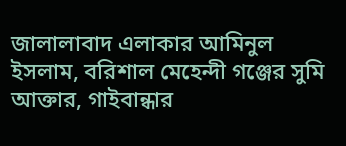জালালাবাদ এলাকার আমিনুল ইসলাম, বরিশাল মেহেন্দী গঞ্জের সুমি আক্তার, গাইবান্ধার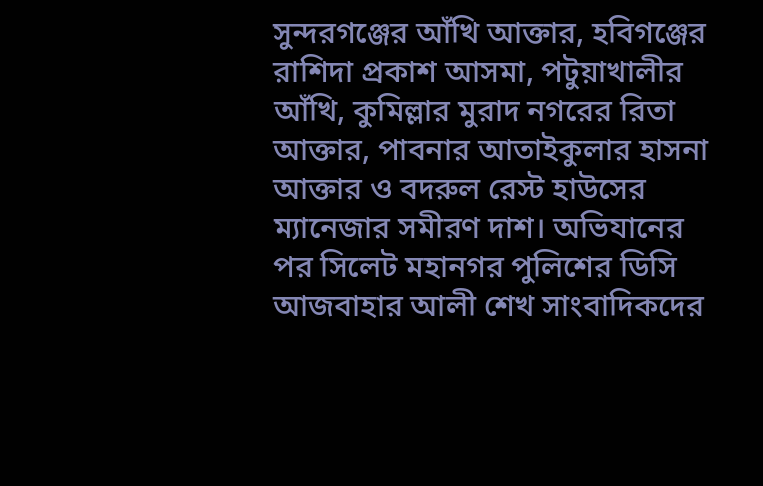সুন্দরগঞ্জের আঁখি আক্তার, হবিগঞ্জের রাশিদা প্রকাশ আসমা, পটুয়াখালীর আঁখি, কুমিল্লার মুরাদ নগরের রিতা আক্তার, পাবনার আতাইকুলার হাসনা আক্তার ও বদরুল রেস্ট হাউসের ম্যানেজার সমীরণ দাশ। অভিযানের পর সিলেট মহানগর পুলিশের ডিসি আজবাহার আলী শেখ সাংবাদিকদের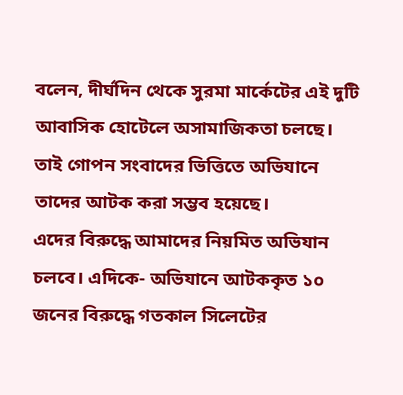বলেন, দীর্ঘদিন থেকে সুরমা মার্কেটের এই দুটি আবাসিক হোটেলে অসামাজিকতা চলছে। তাই গোপন সংবাদের ভিত্তিতে অভিযানে তাদের আটক করা সম্ভব হয়েছে।
এদের বিরুদ্ধে আমাদের নিয়মিত অভিযান চলবে। এদিকে- অভিযানে আটককৃত ১০ জনের বিরুদ্ধে গতকাল সিলেটের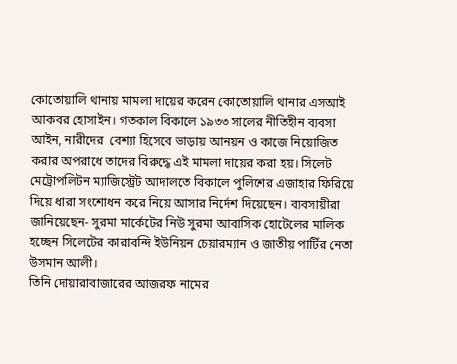কোতোয়ালি থানায় মামলা দায়ের করেন কোতোয়ালি থানার এসআই আকবর হোসাইন। গতকাল বিকালে ১৯৩৩ সালের নীতিহীন ব্যবসা আইন, নারীদের  বেশ্যা হিসেবে ভাড়ায় আনয়ন ও কাজে নিয়োজিত করার অপরাধে তাদের বিরুদ্ধে এই মামলা দায়ের করা হয়। সিলেট মেট্রোপলিটন ম্যাজিস্ট্রেট আদালতে বিকালে পুলিশের এজাহার ফিরিয়ে দিয়ে ধারা সংশোধন করে নিয়ে আসার নির্দেশ দিয়েছেন। ব্যবসায়ীরা জানিয়েছেন- সুরমা মার্কেটের নিউ সুরমা আবাসিক হোটেলের মালিক হচ্ছেন সিলেটের কারাবন্দি ইউনিয়ন চেয়ারম্যান ও জাতীয় পার্টির নেতা উসমান আলী।
তিনি দোয়ারাবাজারের আজরফ নামের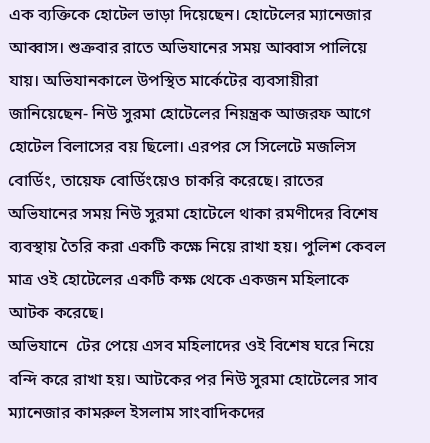এক ব্যক্তিকে হোটেল ভাড়া দিয়েছেন। হোটেলের ম্যানেজার আব্বাস। শুক্রবার রাতে অভিযানের সময় আব্বাস পালিয়ে যায়। অভিযানকালে উপস্থিত মার্কেটের ব্যবসায়ীরা জানিয়েছেন- নিউ সুরমা হোটেলের নিয়ন্ত্রক আজরফ আগে হোটেল বিলাসের বয় ছিলো। এরপর সে সিলেটে মজলিস বোর্ডিং, তায়েফ বোর্ডিংয়েও চাকরি করেছে। রাতের অভিযানের সময় নিউ সুরমা হোটেলে থাকা রমণীদের বিশেষ ব্যবস্থায় তৈরি করা একটি কক্ষে নিয়ে রাখা হয়। পুলিশ কেবল মাত্র ওই হোটেলের একটি কক্ষ থেকে একজন মহিলাকে আটক করেছে।
অভিযানে  টের পেয়ে এসব মহিলাদের ওই বিশেষ ঘরে নিয়ে বন্দি করে রাখা হয়। আটকের পর নিউ সুরমা হোটেলের সাব ম্যানেজার কামরুল ইসলাম সাংবাদিকদের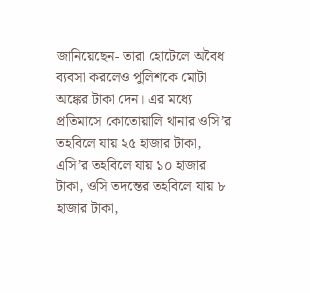জানিয়েছেন- তারা হোটেলে অবৈধ ব্যবসা করলেও পুলিশকে মোটা অঙ্কের টাকা দেন। এর মধ্যে প্রতিমাসে কোতোয়ালি থানার ওসি’র তহবিলে যায় ২৫ হাজার টাকা, এসি’র তহবিলে যায় ১০ হাজার টাকা, ওসি তদন্তের তহবিলে যায় ৮ হাজার টাকা,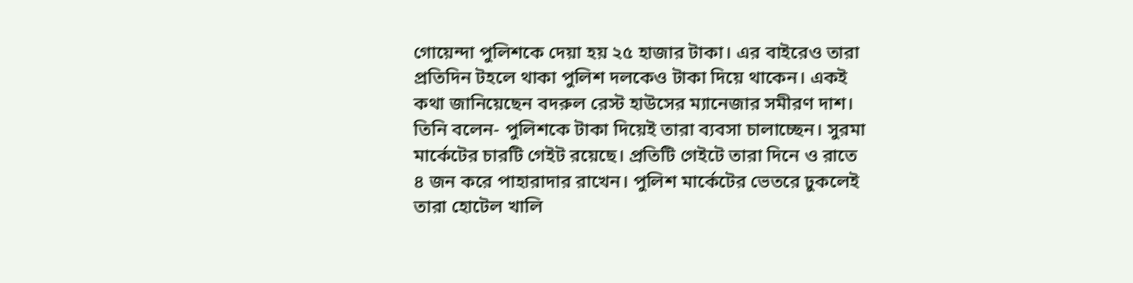গোয়েন্দা পুলিশকে দেয়া হয় ২৫ হাজার টাকা। এর বাইরেও তারা প্রতিদিন টহলে থাকা পুলিশ দলকেও টাকা দিয়ে থাকেন। একই কথা জানিয়েছেন বদরুল রেস্ট হাউসের ম্যানেজার সমীরণ দাশ। তিনি বলেন- পুলিশকে টাকা দিয়েই তারা ব্যবসা চালাচ্ছেন। সুরমা মার্কেটের চারটি গেইট রয়েছে। প্রতিটি গেইটে তারা দিনে ও রাতে ৪ জন করে পাহারাদার রাখেন। পুলিশ মার্কেটের ভেতরে ঢুকলেই তারা হোটেল খালি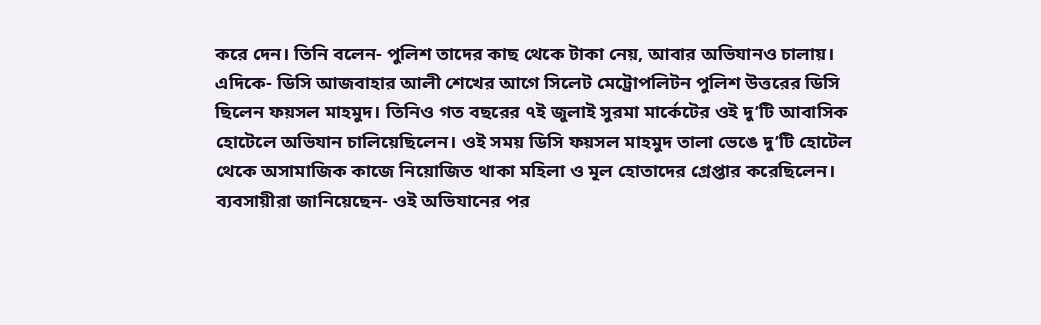করে দেন। তিনি বলেন- পুলিশ তাদের কাছ থেকে টাকা নেয়, আবার অভিযানও চালায়।
এদিকে- ডিসি আজবাহার আলী শেখের আগে সিলেট মেট্রোপলিটন পুলিশ উত্তরের ডিসি ছিলেন ফয়সল মাহমুদ। তিনিও গত বছরের ৭ই জুলাই সুরমা মার্কেটের ওই দু’টি আবাসিক হোটেলে অভিযান চালিয়েছিলেন। ওই সময় ডিসি ফয়সল মাহমুদ তালা ভেঙে দু’টি হোটেল থেকে অসামাজিক কাজে নিয়োজিত থাকা মহিলা ও মূল হোতাদের গ্রেপ্তার করেছিলেন। ব্যবসায়ীরা জানিয়েছেন- ওই অভিযানের পর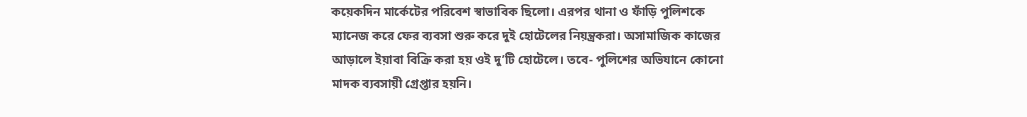কয়েকদিন মার্কেটের পরিবেশ স্বাভাবিক ছিলো। এরপর থানা ও ফাঁড়ি পুলিশকে ম্যানেজ করে ফের ব্যবসা শুরু করে দুই হোটেলের নিয়ন্ত্রকরা। অসামাজিক কাজের আড়ালে ইয়াবা বিক্রি করা হয় ওই দু’টি হোটেলে। তবে- পুলিশের অভিযানে কোনো মাদক ব্যবসায়ী গ্রেপ্তার হয়নি।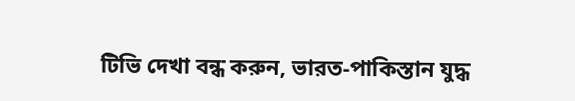টিভি দেখা বন্ধ করুন, ভারত-পাকিস্তান যুদ্ধ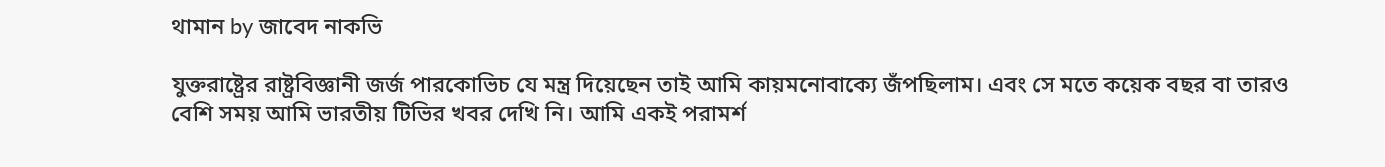থামান by জাবেদ নাকভি

যুক্তরাষ্ট্রের রাষ্ট্রবিজ্ঞানী জর্জ পারকোভিচ যে মন্ত্র দিয়েছেন তাই আমি কায়মনোবাক্যে জঁপছিলাম। এবং সে মতে কয়েক বছর বা তারও বেশি সময় আমি ভারতীয় টিভির খবর দেখি নি। আমি একই পরামর্শ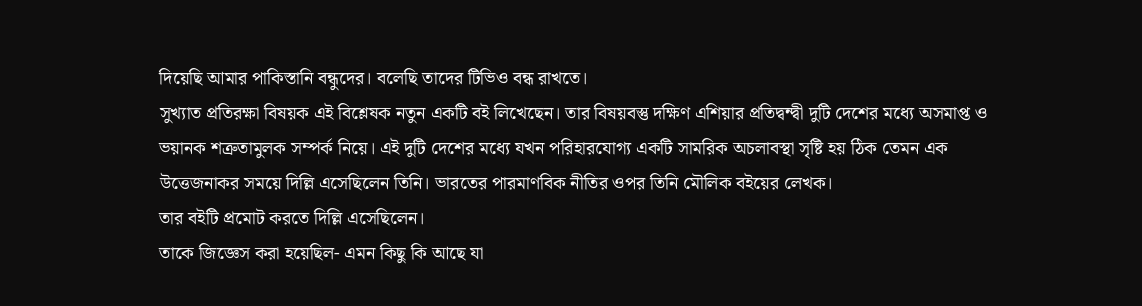দিয়েছি আমার পাকিস্তানি বন্ধুদের। বলেছি তাদের টিভিও বন্ধ রাখতে।
সুখ্যাত প্রতিরক্ষা বিষয়ক এই বিশ্লেষক নতুন একটি বই লিখেছেন। তার বিষয়বস্তু দক্ষিণ এশিয়ার প্রতিদ্বন্দ্বী দুটি দেশের মধ্যে অসমাপ্ত ও ভয়ানক শত্রুতামুলক সম্পর্ক নিয়ে। এই দুটি দেশের মধ্যে যখন পরিহারযোগ্য একটি সামরিক অচলাবস্থা সৃষ্টি হয় ঠিক তেমন এক উত্তেজনাকর সময়ে দিল্লি এসেছিলেন তিনি। ভারতের পারমাণবিক নীতির ওপর তিনি মৌলিক বইয়ের লেখক।
তার বইটি প্রমোট করতে দিল্লি এসেছিলেন।
তাকে জিজ্ঞেস করা হয়েছিল- এমন কিছু কি আছে যা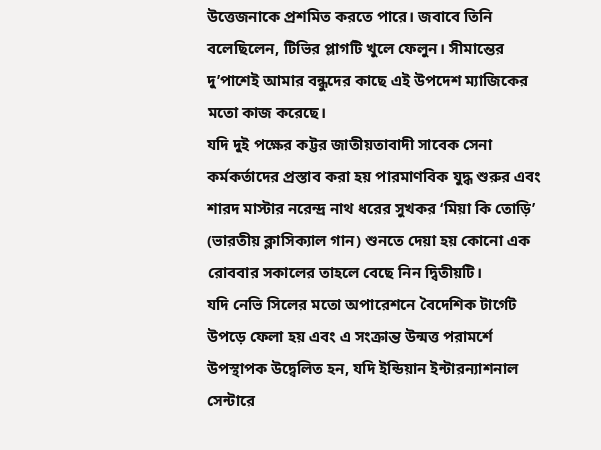উত্তেজনাকে প্রশমিত করতে পারে। জবাবে তিনি বলেছিলেন, টিভির প্লাগটি খুলে ফেলুন। সীমান্তের দু’পাশেই আমার বন্ধুদের কাছে এই উপদেশ ম্যাজিকের মতো কাজ করেছে।
যদি দুই পক্ষের কট্টর জাতীয়তাবাদী সাবেক সেনা কর্মকর্তাদের প্রস্তাব করা হয় পারমাণবিক যুদ্ধ শুরুর এবং শারদ মাস্টার নরেন্দ্র নাথ ধরের সুখকর ‘মিয়া কি তোড়ি’ (ভারতীয় ক্লাসিক্যাল গান) শুনতে দেয়া হয় কোনো এক রোববার সকালের তাহলে বেছে নিন দ্বিতীয়টি।
যদি নেভি সিলের মতো অপারেশনে বৈদেশিক টার্গেট উপড়ে ফেলা হয় এবং এ সংক্রান্ত উন্মত্ত পরামর্শে উপস্থাপক উদ্বেলিত হন, যদি ইন্ডিয়ান ইন্টারন্যাশনাল সেন্টারে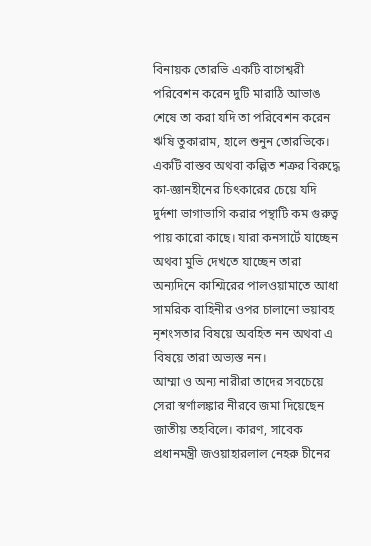বিনায়ক তোরভি একটি বাগেশ্বরী পরিবেশন করেন দুটি মারাঠি আভাঙ শেষে তা করা যদি তা পরিবেশন করেন ঋষি তুকারাম, হালে শুনুন তোরভিকে।
একটি বাস্তব অথবা কল্পিত শত্রুর বিরুদ্ধে কা-জ্ঞানহীনের চিৎকারের চেয়ে যদি দুর্দশা ভাগাভাগি করার পন্থাটি কম গুরুত্ব পায় কারো কাছে। যারা কনসার্টে যাচ্ছেন অথবা মুভি দেখতে যাচ্ছেন তারা অন্যদিনে কাশ্মিরের পালওয়ামাতে আধা সামরিক বাহিনীর ওপর চালানো ভয়াবহ নৃশংসতার বিষয়ে অবহিত নন অথবা এ বিষয়ে তারা অভ্যস্ত নন।
আম্মা ও অন্য নারীরা তাদের সবচেয়ে সেরা স্বর্ণালঙ্কার নীরবে জমা দিয়েছেন জাতীয় তহবিলে। কারণ, সাবেক প্রধানমন্ত্রী জওয়াহারলাল নেহরু চীনের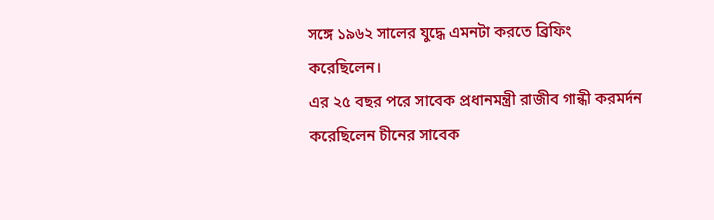সঙ্গে ১৯৬২ সালের যুদ্ধে এমনটা করতে ব্রিফিং করেছিলেন।
এর ২৫ বছর পরে সাবেক প্রধানমন্ত্রী রাজীব গান্ধী করমর্দন করেছিলেন চীনের সাবেক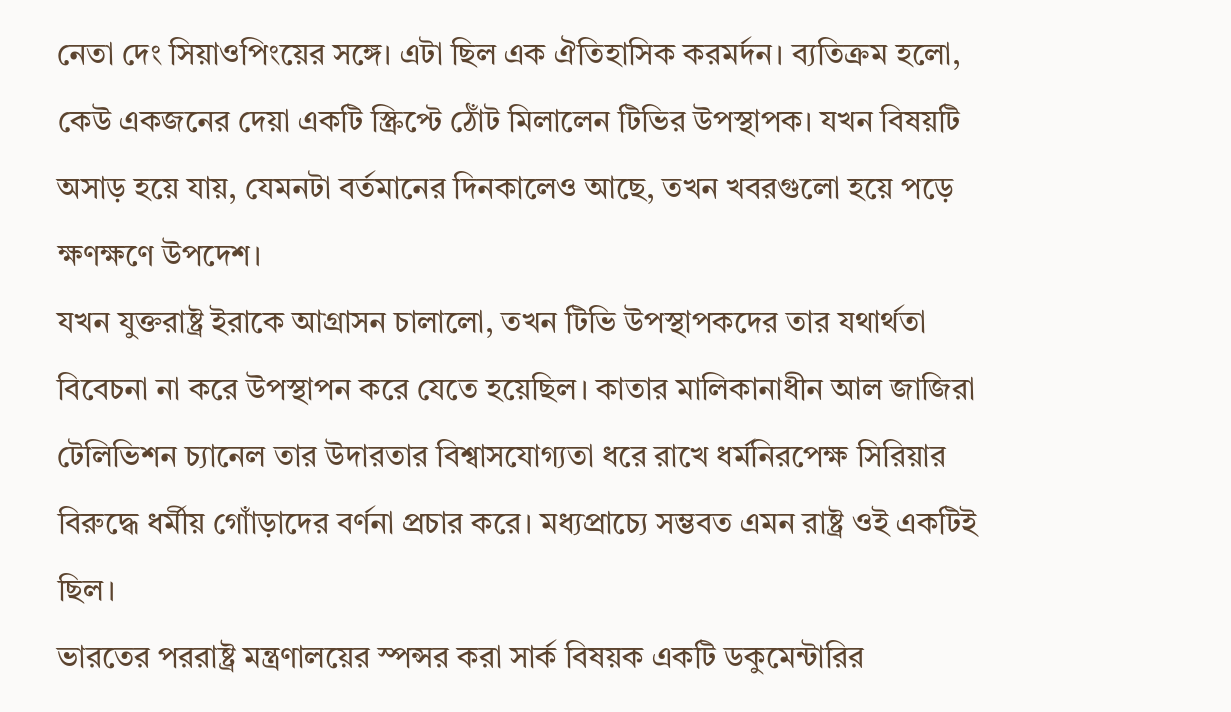নেতা দেং সিয়াওপিংয়ের সঙ্গে। এটা ছিল এক ঐতিহাসিক করমর্দন। ব্যতিক্রম হলো, কেউ একজনের দেয়া একটি স্ক্রিপ্টে ঠোঁট মিলালেন টিভির উপস্থাপক। যখন বিষয়টি অসাড় হয়ে যায়, যেমনটা বর্তমানের দিনকালেও আছে, তখন খবরগুলো হয়ে পড়ে ক্ষণক্ষণে উপদেশ।
যখন যুক্তরাষ্ট্র ইরাকে আগ্রাসন চালালো, তখন টিভি উপস্থাপকদের তার যথার্থতা বিবেচনা না করে উপস্থাপন করে যেতে হয়েছিল। কাতার মালিকানাধীন আল জাজিরা টেলিভিশন চ্যানেল তার উদারতার বিশ্বাসযোগ্যতা ধরে রাখে ধর্মনিরপেক্ষ সিরিয়ার বিরুদ্ধে ধর্মীয় গোাঁড়াদের বর্ণনা প্রচার করে। মধ্যপ্রাচ্যে সম্ভবত এমন রাষ্ট্র ওই একটিই ছিল।
ভারতের পররাষ্ট্র মন্ত্রণালয়ের স্পন্সর করা সার্ক বিষয়ক একটি ডকুমেন্টারির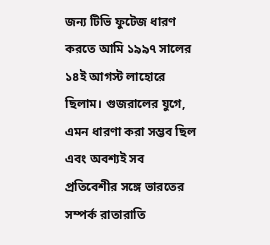জন্য টিভি ফুটেজ ধারণ করতে আমি ১৯৯৭ সালের ১৪ই আগস্ট লাহোরে ছিলাম। গুজরালের যুগে, এমন ধারণা করা সম্ভব ছিল এবং অবশ্যই সব প্রতিবেশীর সঙ্গে ভারতের সম্পর্ক রাতারাতি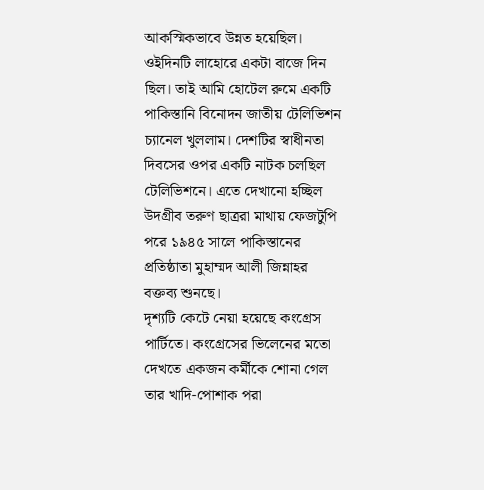আকস্মিকভাবে উন্নত হয়েছিল।
ওইদিনটি লাহোরে একটা বাজে দিন ছিল। তাই আমি হোটেল রুমে একটি পাকিস্তানি বিনোদন জাতীয় টেলিভিশন চ্যানেল খুললাম। দেশটির স্বাধীনতা দিবসের ওপর একটি নাটক চলছিল টেলিভিশনে। এতে দেখানো হচ্ছিল উদগ্রীব তরুণ ছাত্ররা মাথায় ফেজটুপি পরে ১৯৪৫ সালে পাকিস্তানের প্রতিষ্ঠাতা মুহাম্মদ আলী জিন্নাহর বক্তব্য শুনছে।
দৃশ্যটি কেটে নেয়া হয়েছে কংগ্রেস পার্টিতে। কংগ্রেসের ভিলেনের মতো দেখতে একজন কর্মীকে শোনা গেল তার খাদি-পোশাক পরা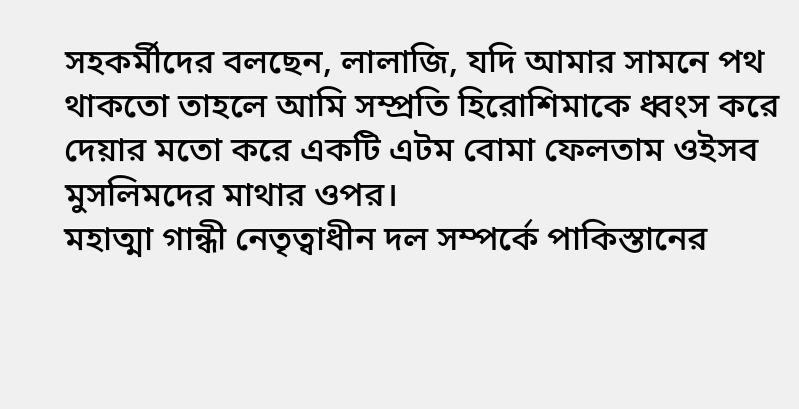সহকর্মীদের বলছেন, লালাজি, যদি আমার সামনে পথ থাকতো তাহলে আমি সম্প্রতি হিরোশিমাকে ধ্বংস করে দেয়ার মতো করে একটি এটম বোমা ফেলতাম ওইসব মুসলিমদের মাথার ওপর।
মহাত্মা গান্ধী নেতৃত্বাধীন দল সম্পর্কে পাকিস্তানের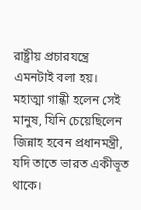রাষ্ট্রীয় প্রচারযন্ত্রে এমনটাই বলা হয়। মহাত্মা গান্ধী হলেন সেই মানুষ, যিনি চেয়েছিলেন জিন্নাহ হবেন প্রধানমন্ত্রী, যদি তাতে ভারত একীভূত থাকে।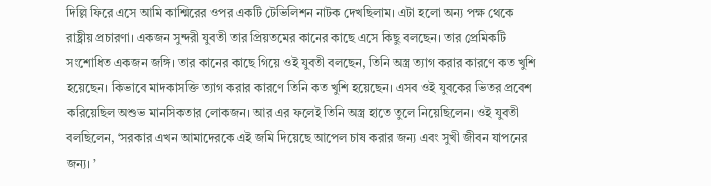দিল্লি ফিরে এসে আমি কাশ্মিরের ওপর একটি টেভিলিশন নাটক দেখছিলাম। এটা হলো অন্য পক্ষ থেকে রাষ্ট্রীয় প্রচারণা। একজন সুন্দরী যুবতী তার প্রিয়তমের কানের কাছে এসে কিছু বলছেন। তার প্রেমিকটি সংশোধিত একজন জঙ্গি। তার কানের কাছে গিয়ে ওই যুবতী বলছেন, তিনি অস্ত্র ত্যাগ করার কারণে কত খুশি হয়েছেন। কিভাবে মাদকাসক্তি ত্যাগ করার কারণে তিনি কত খুশি হয়েছেন। এসব ওই যুবকের ভিতর প্রবেশ করিয়েছিল অশুভ মানসিকতার লোকজন। আর এর ফলেই তিনি অস্ত্র হাতে তুলে নিয়েছিলেন। ওই যুবতী বলছিলেন, ‘সরকার এখন আমাদেরকে এই জমি দিয়েছে আপেল চাষ করার জন্য এবং সুখী জীবন যাপনের জন্য। ’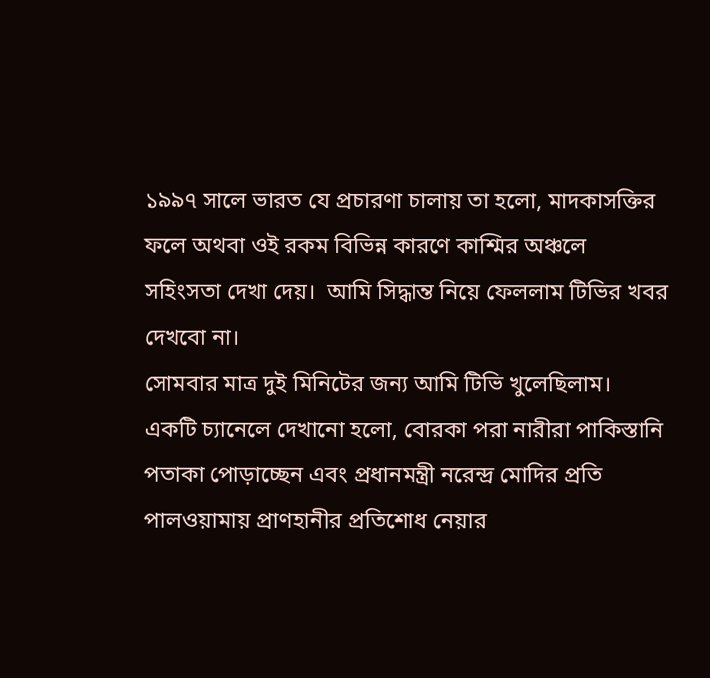১৯৯৭ সালে ভারত যে প্রচারণা চালায় তা হলো, মাদকাসক্তির ফলে অথবা ওই রকম বিভিন্ন কারণে কাশ্মির অঞ্চলে সহিংসতা দেখা দেয়।  আমি সিদ্ধান্ত নিয়ে ফেললাম টিভির খবর দেখবো না।
সোমবার মাত্র দুই মিনিটের জন্য আমি টিভি খুলেছিলাম। একটি চ্যানেলে দেখানো হলো, বোরকা পরা নারীরা পাকিস্তানি পতাকা পোড়াচ্ছেন এবং প্রধানমন্ত্রী নরেন্দ্র মোদির প্রতি পালওয়ামায় প্রাণহানীর প্রতিশোধ নেয়ার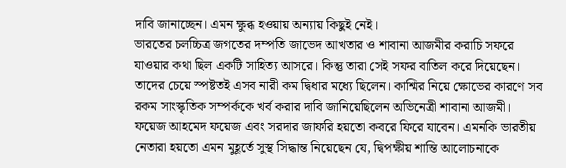দাবি জানাচ্ছেন। এমন ক্ষুব্ধ হওয়ায় অন্যায় কিছুই নেই।
ভারতের চলচ্চিত্র জগতের দম্পতি জাভেদ আখতার ও শাবানা আজমীর করাচি সফরে যাওয়ার কথা ছিল একটি সাহিত্য আসরে। কিন্তু তারা সেই সফর বাতিল করে দিয়েছেন। তাদের চেয়ে স্পষ্টতই এসব নারী কম দ্বিধার মধ্যে ছিলেন। কাশ্মির নিয়ে ক্ষোভের কারণে সব রকম সাংস্কৃতিক সম্পর্ককে খর্ব করার দাবি জানিয়েছিলেন অভিনেত্রী শাবানা আজমী।
ফয়েজ আহমেদ ফয়েজ এবং সরদার জাফরি হয়তো কবরে ফিরে যাবেন। এমনকি ভারতীয় নেতারা হয়তো এমন মুহূর্তে সুস্থ সিদ্ধান্ত নিয়েছেন যে, দ্বিপক্ষীয় শান্তি আলোচনাকে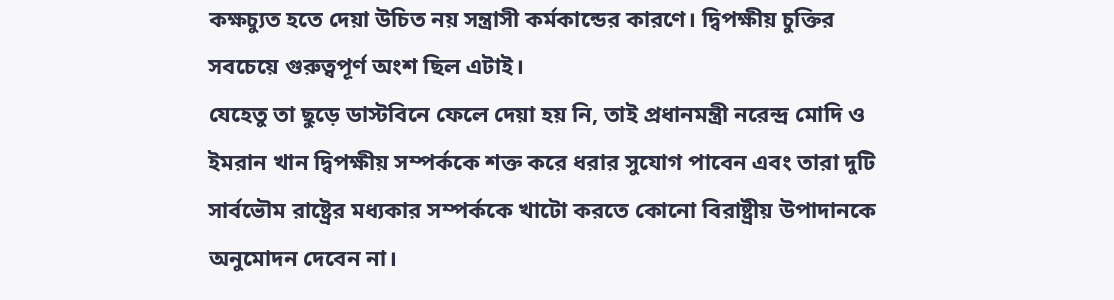কক্ষচ্যুত হতে দেয়া উচিত নয় সন্ত্রাসী কর্মকান্ডের কারণে। দ্বিপক্ষীয় চুক্তির সবচেয়ে গুরুত্বপূর্ণ অংশ ছিল এটাই।
যেহেতু তা ছুড়ে ডাস্টবিনে ফেলে দেয়া হয় নি, তাই প্রধানমন্ত্রী নরেন্দ্র মোদি ও ইমরান খান দ্বিপক্ষীয় সম্পর্ককে শক্ত করে ধরার সুযোগ পাবেন এবং তারা দুটি সার্বভৌম রাষ্ট্রের মধ্যকার সম্পর্ককে খাটো করতে কোনো বিরাষ্ট্রীয় উপাদানকে অনুমোদন দেবেন না।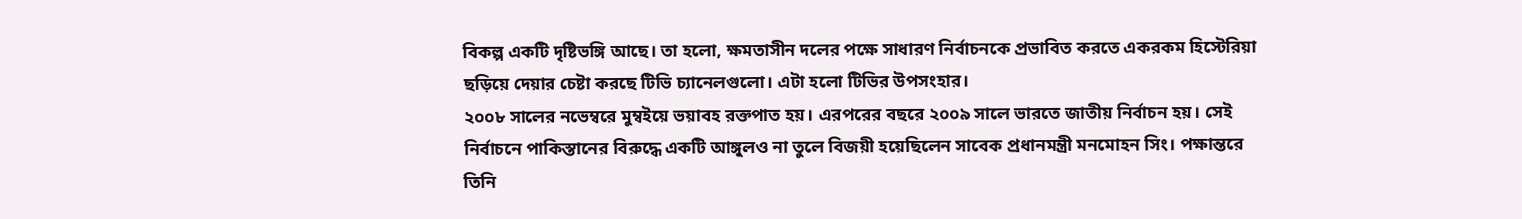বিকল্প একটি দৃষ্টিভঙ্গি আছে। তা হলো, ক্ষমতাসীন দলের পক্ষে সাধারণ নির্বাচনকে প্রভাবিত করতে একরকম হিস্টেরিয়া ছড়িয়ে দেয়ার চেষ্টা করছে টিভি চ্যানেলগুলো। এটা হলো টিভির উপসংহার।
২০০৮ সালের নভেম্বরে মুম্বইয়ে ভয়াবহ রক্তপাত হয়। এরপরের বছরে ২০০৯ সালে ভারতে জাতীয় নির্বাচন হয়। সেই নির্বাচনে পাকিস্তানের বিরুদ্ধে একটি আঙ্গুলও না তুলে বিজয়ী হয়েছিলেন সাবেক প্রধানমন্ত্রী মনমোহন সিং। পক্ষান্তরে তিনি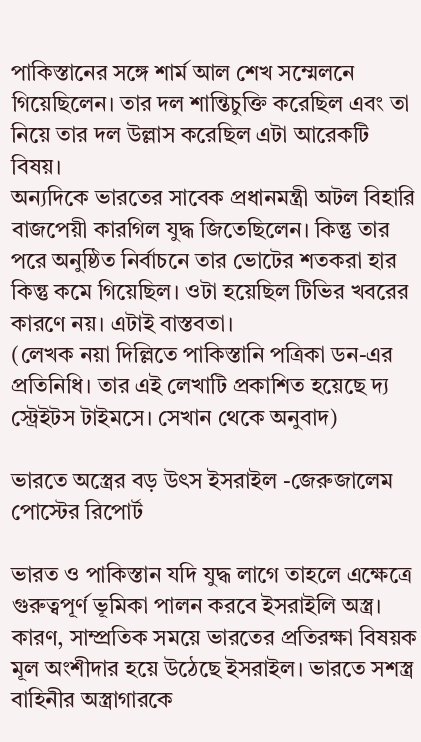পাকিস্তানের সঙ্গে শার্ম আল শেখ সম্মেলনে গিয়েছিলেন। তার দল শান্তিচুক্তি করেছিল এবং তা নিয়ে তার দল উল্লাস করেছিল এটা আরেকটি বিষয়।
অন্যদিকে ভারতের সাবেক প্রধানমন্ত্রী অটল বিহারি বাজপেয়ী কারগিল যুদ্ধ জিতেছিলেন। কিন্তু তার পরে অনুষ্ঠিত নির্বাচনে তার ভোটের শতকরা হার কিন্তু কমে গিয়েছিল। ওটা হয়েছিল টিভির খবরের কারণে নয়। এটাই বাস্তবতা।
(লেখক নয়া দিল্লিতে পাকিস্তানি পত্রিকা ডন-এর প্রতিনিধি। তার এই লেখাটি প্রকাশিত হয়েছে দ্য স্ট্রেইটস টাইমসে। সেখান থেকে অনুবাদ)

ভারতে অস্ত্রের বড় উৎস ইসরাইল -জেরুজালেম পোস্টের রিপোর্ট

ভারত ও পাকিস্তান যদি যুদ্ধ লাগে তাহলে এক্ষেত্রে গুরুত্বপূর্ণ ভূমিকা পালন করবে ইসরাইলি অস্ত্র। কারণ, সাম্প্রতিক সময়ে ভারতের প্রতিরক্ষা বিষয়ক মূল অংশীদার হয়ে উঠেছে ইসরাইল। ভারতে সশস্ত্র বাহিনীর অস্ত্রাগারকে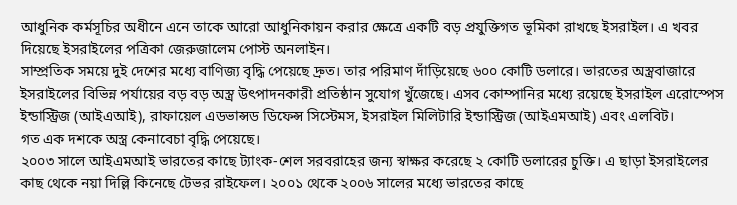আধুনিক কর্মসূচির অধীনে এনে তাকে আরো আধুনিকায়ন করার ক্ষেত্রে একটি বড় প্রযুক্তিগত ভূমিকা রাখছে ইসরাইল। এ খবর দিয়েছে ইসরাইলের পত্রিকা জেরুজালেম পোস্ট অনলাইন।
সাম্প্রতিক সময়ে দুই দেশের মধ্যে বাণিজ্য বৃদ্ধি পেয়েছে দ্রুত। তার পরিমাণ দাঁড়িয়েছে ৬০০ কোটি ডলারে। ভারতের অস্ত্রবাজারে ইসরাইলের বিভিন্ন পর্যায়ের বড় বড় অস্ত্র উৎপাদনকারী প্রতিষ্ঠান সুযোগ খুঁজেছে। এসব কোম্পানির মধ্যে রয়েছে ইসরাইল এরোস্পেস ইন্ডাস্ট্রিজ (আইএআই), রাফায়েল এডভান্সড ডিফেন্স সিস্টেমস, ইসরাইল মিলিটারি ইন্ডাস্ট্রিজ (আইএমআই) এবং এলবিট।
গত এক দশকে অস্ত্র কেনাবেচা বৃদ্ধি পেয়েছে।
২০০৩ সালে আইএমআই ভারতের কাছে ট্যাংক-শেল সরবরাহের জন্য স্বাক্ষর করেছে ২ কোটি ডলারের চুক্তি। এ ছাড়া ইসরাইলের কাছ থেকে নয়া দিল্লি কিনেছে টেভর রাইফেল। ২০০১ থেকে ২০০৬ সালের মধ্যে ভারতের কাছে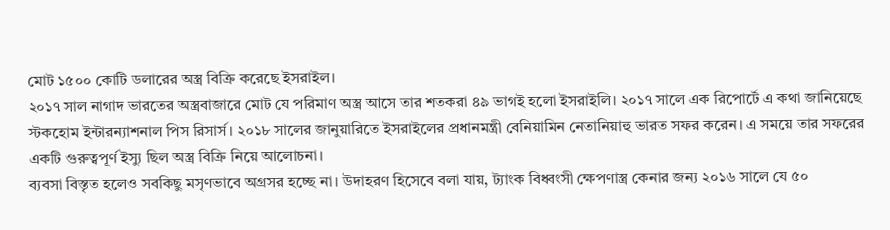মোট ১৫০০ কোটি ডলারের অস্ত্র বিক্রি করেছে ইসরাইল।
২০১৭ সাল নাগাদ ভারতের অস্ত্রবাজারে মোট যে পরিমাণ অস্ত্র আসে তার শতকরা ৪৯ ভাগই হলো ইসরাইলি। ২০১৭ সালে এক রিপোর্টে এ কথা জানিয়েছে স্টকহোম ইন্টারন্যাশনাল পিস রিসার্স। ২০১৮ সালের জানুয়ারিতে ইসরাইলের প্রধানমন্ত্রী বেনিয়ামিন নেতানিয়াহু ভারত সফর করেন। এ সময়ে তার সফরের একটি গুরুত্বপূর্ণ ইস্যু ছিল অস্ত্র বিক্রি নিয়ে আলোচনা।
ব্যবসা বিস্তৃত হলেও সবকিছু মসৃণভাবে অগ্রসর হচ্ছে না। উদাহরণ হিসেবে বলা যায়, ট্যাংক বিধ্বংসী ক্ষেপণাস্ত্র কেনার জন্য ২০১৬ সালে যে ৫০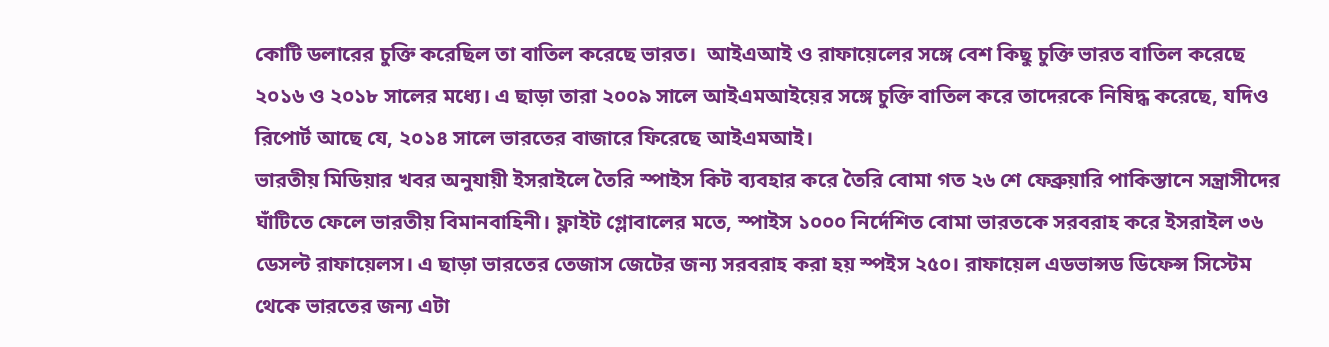কোটি ডলারের চুক্তি করেছিল তা বাতিল করেছে ভারত।  আইএআই ও রাফায়েলের সঙ্গে বেশ কিছু চুক্তি ভারত বাতিল করেছে ২০১৬ ও ২০১৮ সালের মধ্যে। এ ছাড়া তারা ২০০৯ সালে আইএমআইয়ের সঙ্গে চুক্তি বাতিল করে তাদেরকে নিষিদ্ধ করেছে, যদিও রিপোর্ট আছে যে, ২০১৪ সালে ভারতের বাজারে ফিরেছে আইএমআই।
ভারতীয় মিডিয়ার খবর অনুযায়ী ইসরাইলে তৈরি স্পাইস কিট ব্যবহার করে তৈরি বোমা গত ২৬ শে ফেব্রুয়ারি পাকিস্তানে সন্ত্রাসীদের ঘাঁটিতে ফেলে ভারতীয় বিমানবাহিনী। ফ্লাইট গ্লোবালের মতে, স্পাইস ১০০০ নির্দেশিত বোমা ভারতকে সরবরাহ করে ইসরাইল ৩৬ ডেসল্ট রাফায়েলস। এ ছাড়া ভারতের তেজাস জেটের জন্য সরবরাহ করা হয় স্পইস ২৫০। রাফায়েল এডভান্সড ডিফেন্স সিস্টেম থেকে ভারতের জন্য এটা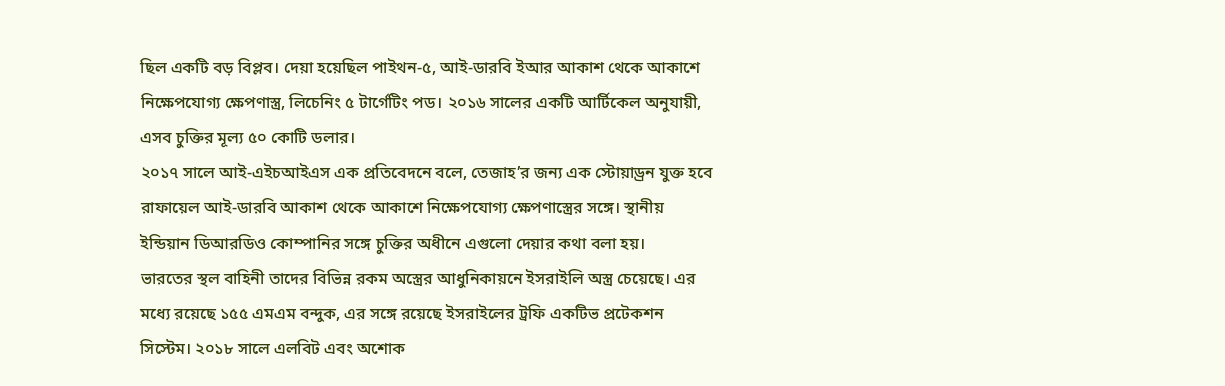ছিল একটি বড় বিপ্লব। দেয়া হয়েছিল পাইথন-৫, আই-ডারবি ইআর আকাশ থেকে আকাশে নিক্ষেপযোগ্য ক্ষেপণাস্ত্র, লিচেনিং ৫ টার্গেটিং পড। ২০১৬ সালের একটি আর্টিকেল অনুযায়ী, এসব চুক্তির মূল্য ৫০ কোটি ডলার।
২০১৭ সালে আই-এইচআইএস এক প্রতিবেদনে বলে, তেজাহ’র জন্য এক স্টোয়াড্রন যুক্ত হবে রাফায়েল আই-ডারবি আকাশ থেকে আকাশে নিক্ষেপযোগ্য ক্ষেপণাস্ত্রের সঙ্গে। স্থানীয় ইন্ডিয়ান ডিআরডিও কোম্পানির সঙ্গে চুক্তির অধীনে এগুলো দেয়ার কথা বলা হয়।
ভারতের স্থল বাহিনী তাদের বিভিন্ন রকম অস্ত্রের আধুনিকায়নে ইসরাইলি অস্ত্র চেয়েছে। এর মধ্যে রয়েছে ১৫৫ এমএম বন্দুক, এর সঙ্গে রয়েছে ইসরাইলের ট্রফি একটিভ প্রটেকশন সিস্টেম। ২০১৮ সালে এলবিট এবং অশোক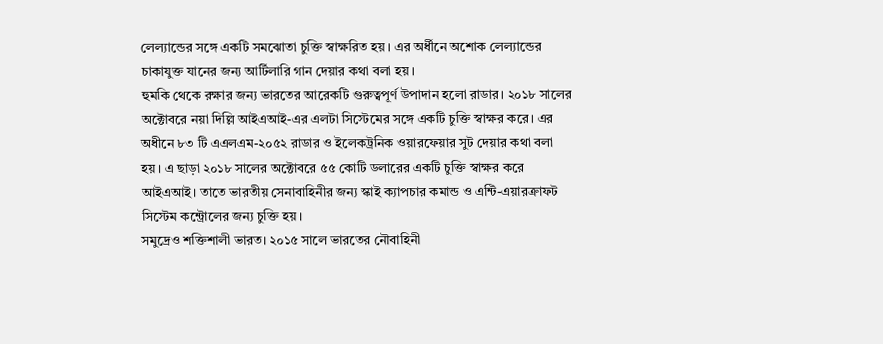লেল্যান্ডের সঙ্গে একটি সমঝোতা চুক্তি স্বাক্ষরিত হয়। এর অর্ধীনে অশোক লেল্যান্ডের চাকাযুক্ত যানের জন্য আর্টিলারি গান দেয়ার কথা বলা হয়।
হুমকি থেকে রক্ষার জন্য ভারতের আরেকটি গুরুত্বপূর্ণ উপাদান হলো রাডার। ২০১৮ সালের অক্টোবরে নয়া দিল্লি আইএআই-এর এলটা সিস্টেমের সঙ্গে একটি চুক্তি স্বাক্ষর করে। এর অধীনে ৮৩ টি এএলএম-২০৫২ রাডার ও ইলেকট্রনিক ওয়ারফেয়ার সুট দেয়ার কথা বলা হয়। এ ছাড়া ২০১৮ সালের অক্টোবরে ৫৫ কোটি ডলারের একটি চুক্তি স্বাক্ষর করে আইএআই। তাতে ভারতীয় সেনাবাহিনীর জন্য স্কাই ক্যাপচার কমান্ড ও এন্টি-এয়ারক্রাফট সিস্টেম কন্ট্রোলের জন্য চুক্তি হয়।
সমুদ্রেও শক্তিশালী ভারত। ২০১৫ সালে ভারতের নৌবাহিনী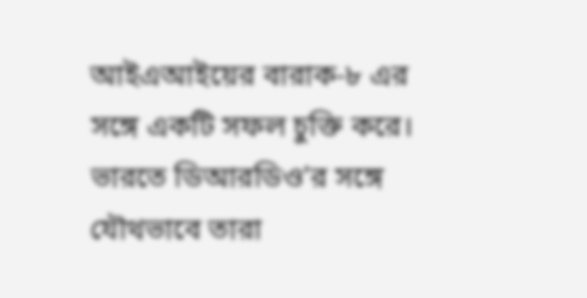আইএআইয়ের বারাক-৮ এর সঙ্গে একটি সফল চুক্তি করে। ভারতে ডিআরডিও’র সঙ্গে যৌথভাবে তারা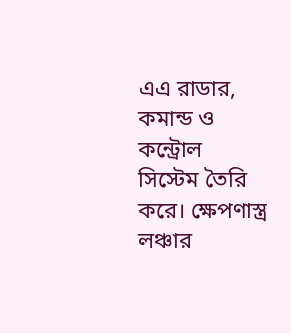এএ রাডার, কমান্ড ও কন্ট্রোল সিস্টেম তৈরি করে। ক্ষেপণাস্ত্র লঞ্চার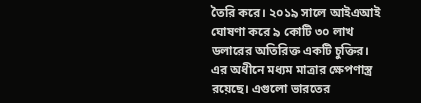তৈরি করে। ২০১৯ সালে আইএআই ঘোষণা করে ৯ কোটি ৩০ লাখ ডলারের অতিরিক্ত একটি চুক্তির। এর অধীনে মধ্যম মাত্রার ক্ষেপণাস্ত্র রয়েছে। এগুলো ভারতের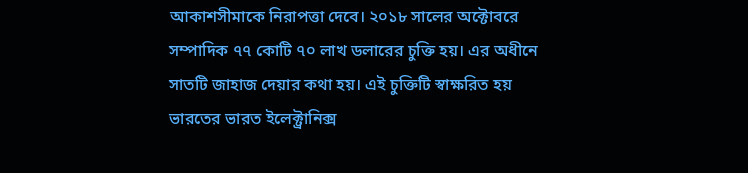আকাশসীমাকে নিরাপত্তা দেবে। ২০১৮ সালের অক্টোবরে সম্পাদিক ৭৭ কোটি ৭০ লাখ ডলারের চুক্তি হয়। এর অধীনে সাতটি জাহাজ দেয়ার কথা হয়। এই চুক্তিটি স্বাক্ষরিত হয় ভারতের ভারত ইলেক্ট্রানিক্স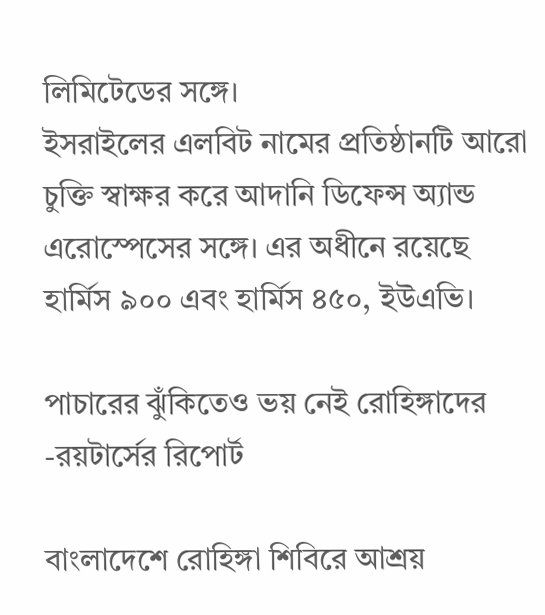লিমিটেডের সঙ্গে।
ইসরাইলের এলবিট নামের প্রতিষ্ঠানটি আরো চুক্তি স্বাক্ষর করে আদানি ডিফেন্স অ্যান্ড এরোস্পেসের সঙ্গে। এর অধীনে রয়েছে হার্মিস ৯০০ এবং হার্মিস ৪৫০, ইউএভি।

পাচারের ঝুঁকিতেও ভয় নেই রোহিঙ্গাদের -রয়টার্সের রিপোর্ট

বাংলাদেশে রোহিঙ্গা শিবিরে আশ্রয়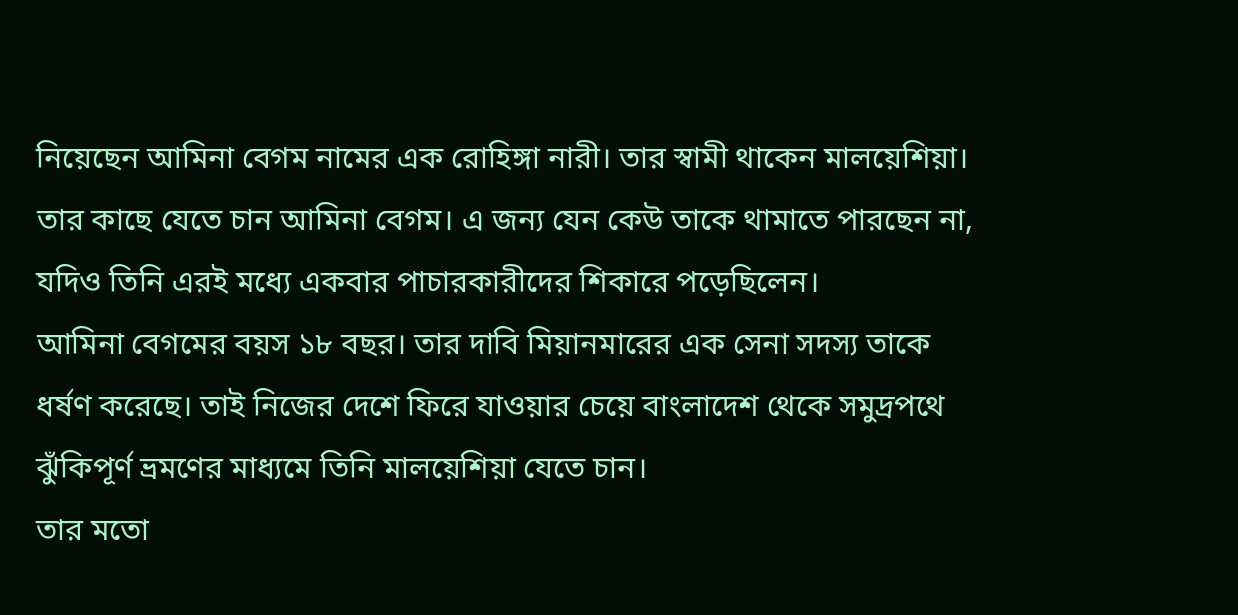নিয়েছেন আমিনা বেগম নামের এক রোহিঙ্গা নারী। তার স্বামী থাকেন মালয়েশিয়া। তার কাছে যেতে চান আমিনা বেগম। এ জন্য যেন কেউ তাকে থামাতে পারছেন না, যদিও তিনি এরই মধ্যে একবার পাচারকারীদের শিকারে পড়েছিলেন।
আমিনা বেগমের বয়স ১৮ বছর। তার দাবি মিয়ানমারের এক সেনা সদস্য তাকে ধর্ষণ করেছে। তাই নিজের দেশে ফিরে যাওয়ার চেয়ে বাংলাদেশ থেকে সমুদ্রপথে ঝুঁকিপূর্ণ ভ্রমণের মাধ্যমে তিনি মালয়েশিয়া যেতে চান।
তার মতো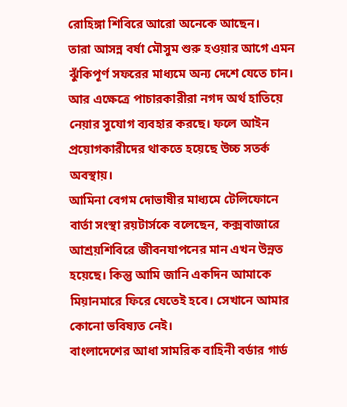রোহিঙ্গা শিবিরে আরো অনেকে আছেন।
তারা আসন্ন বর্ষা মৌসুম শুরু হওয়ার আগে এমন ঝুঁকিপূর্ণ সফরের মাধ্যমে অন্য দেশে যেতে চান। আর এক্ষেত্রে পাচারকারীরা নগদ অর্থ হাতিয়ে নেয়ার সুযোগ ব্যবহার করছে। ফলে আইন প্রয়োগকারীদের থাকতে হয়েছে উচ্চ সতর্ক অবস্থায়।
আমিনা বেগম দোভাষীর মাধ্যমে টেলিফোনে বার্তা সংস্থা রয়টার্সকে বলেছেন, কক্সবাজারে আশ্রয়শিবিরে জীবনযাপনের মান এখন উন্নত হয়েছে। কিন্তু আমি জানি একদিন আমাকে মিয়ানমারে ফিরে যেতেই হবে। সেখানে আমার কোনো ভবিষ্যত নেই।
বাংলাদেশের আধা সামরিক বাহিনী বর্ডার গার্ড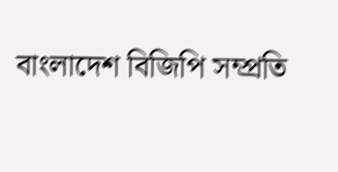বাংলাদেশ বিজিপি সম্প্রতি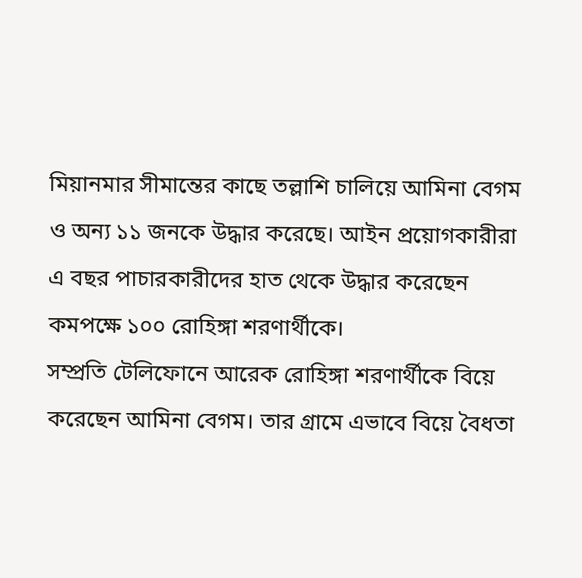মিয়ানমার সীমান্তের কাছে তল্লাশি চালিয়ে আমিনা বেগম ও অন্য ১১ জনকে উদ্ধার করেছে। আইন প্রয়োগকারীরা এ বছর পাচারকারীদের হাত থেকে উদ্ধার করেছেন কমপক্ষে ১০০ রোহিঙ্গা শরণার্থীকে।
সম্প্রতি টেলিফোনে আরেক রোহিঙ্গা শরণার্থীকে বিয়ে করেছেন আমিনা বেগম। তার গ্রামে এভাবে বিয়ে বৈধতা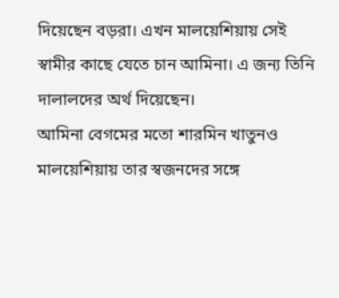দিয়েছেন বড়রা। এখন মালয়েশিয়ায় সেই স্বামীর কাছে যেতে চান আমিনা। এ জন্য তিনি দালালদের অর্থ দিয়েছেন।
আমিনা বেগমের মতো শারমিন খাতুনও মালয়েশিয়ায় তার স্বজনদের সঙ্গে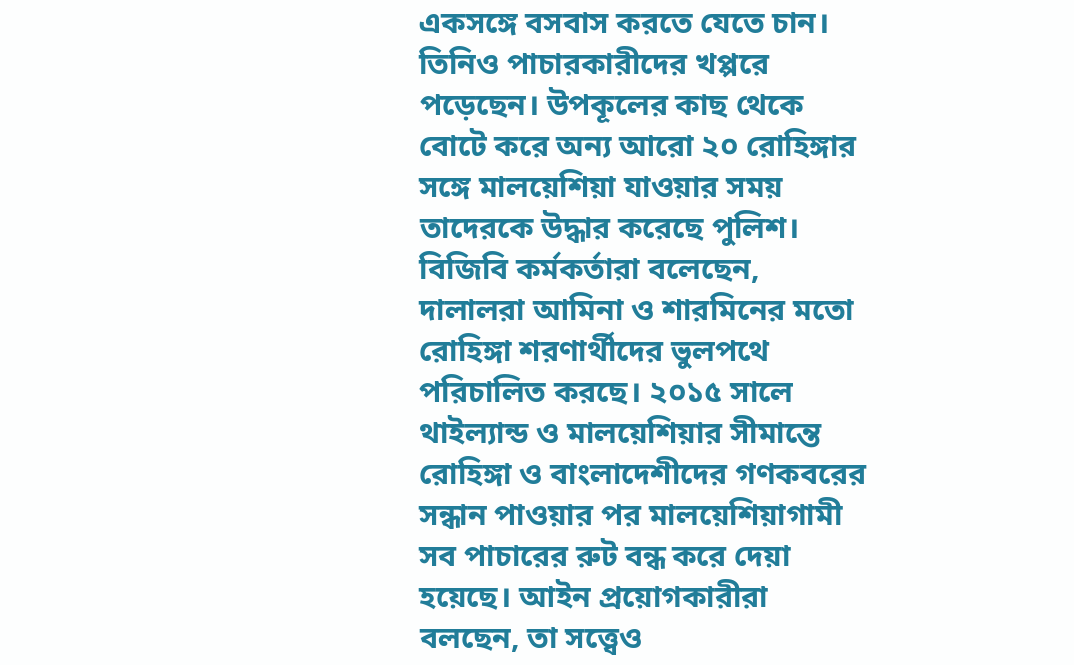একসঙ্গে বসবাস করতে যেতে চান। তিনিও পাচারকারীদের খপ্পরে পড়েছেন। উপকূলের কাছ থেকে বোটে করে অন্য আরো ২০ রোহিঙ্গার সঙ্গে মালয়েশিয়া যাওয়ার সময় তাদেরকে উদ্ধার করেছে পুলিশ।
বিজিবি কর্মকর্তারা বলেছেন, দালালরা আমিনা ও শারমিনের মতো রোহিঙ্গা শরণার্থীদের ভুলপথে পরিচালিত করছে। ২০১৫ সালে থাইল্যান্ড ও মালয়েশিয়ার সীমান্তে রোহিঙ্গা ও বাংলাদেশীদের গণকবরের সন্ধান পাওয়ার পর মালয়েশিয়াগামী সব পাচারের রুট বন্ধ করে দেয়া হয়েছে। আইন প্রয়োগকারীরা বলছেন, তা সত্ত্বেও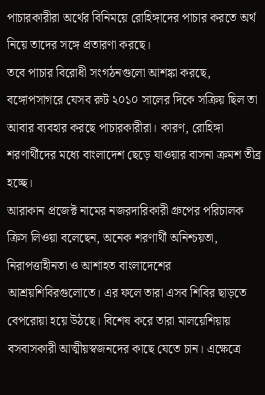পাচারকারীরা অর্থের বিনিময়ে রোহিঙ্গাদের পাচার করতে অর্থ নিয়ে তাদের সঙ্গে প্রতারণা করছে।
তবে পাচার বিরোধী সংগঠনগুলো আশঙ্কা করছে, বঙ্গোপসাগরে যেসব রুট ২০১০ সালের দিকে সক্রিয় ছিল তা আবার ব্যবহার করছে পাচারকারীরা। কারণ, রোহিঙ্গা শরণার্থীদের মধ্যে বাংলাদেশ ছেড়ে যাওয়ার বাসনা ক্রমশ তীব্র হচ্ছে।
আরাকান প্রজেক্ট নামের নজরদারিকারী গ্রুপের পরিচালক ক্রিস লিওয়া বলেছেন, অনেক শরণার্থী অনিশ্চয়তা, নিরাপত্তাহীনতা ও আশাহত বাংলাদেশের আশ্রয়শিবিরগুলোতে। এর ফলে তারা এসব শিবির ছাড়তে বেপরোয়া হয়ে উঠছে। বিশেষ করে তারা মালয়েশিয়ায় বসবাসকারী আত্মীয়স্বজনদের কাছে যেতে চান। এক্ষেত্রে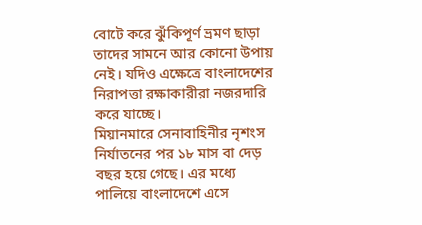বোটে করে ঝুঁকিপূর্ণ ভ্রমণ ছাড়া তাদের সামনে আর কোনো উপায় নেই। যদিও এক্ষেত্রে বাংলাদেশের নিরাপত্তা রক্ষাকারীরা নজরদারি করে যাচ্ছে।
মিয়ানমারে সেনাবাহিনীর নৃশংস নির্যাতনের পর ১৮ মাস বা দেড় বছর হয়ে গেছে। এর মধ্যে পালিয়ে বাংলাদেশে এসে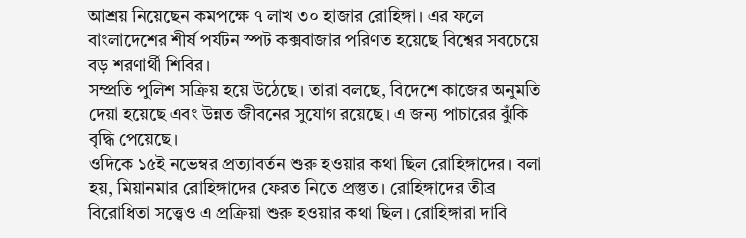আশ্রয় নিয়েছেন কমপক্ষে ৭ লাখ ৩০ হাজার রোহিঙ্গা। এর ফলে বাংলাদেশের শীর্ষ পর্যটন স্পট কক্সবাজার পরিণত হয়েছে বিশ্বের সবচেয়ে বড় শরণার্থী শিবির।
সম্প্রতি পুলিশ সক্রিয় হয়ে উঠেছে। তারা বলছে, বিদেশে কাজের অনুমতি দেয়া হয়েছে এবং উন্নত জীবনের সুযোগ রয়েছে। এ জন্য পাচারের ঝুঁকি বৃদ্ধি পেয়েছে।
ওদিকে ১৫ই নভেম্বর প্রত্যাবর্তন শুরু হওয়ার কথা ছিল রোহিঙ্গাদের। বলা হয়, মিয়ানমার রোহিঙ্গাদের ফেরত নিতে প্রস্তুত। রোহিঙ্গাদের তীব্র বিরোধিতা সত্ত্বেও এ প্রক্রিয়া শুরু হওয়ার কথা ছিল। রোহিঙ্গারা দাবি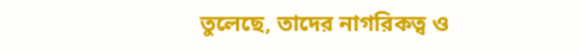তুলেছে, তাদের নাগরিকত্ব ও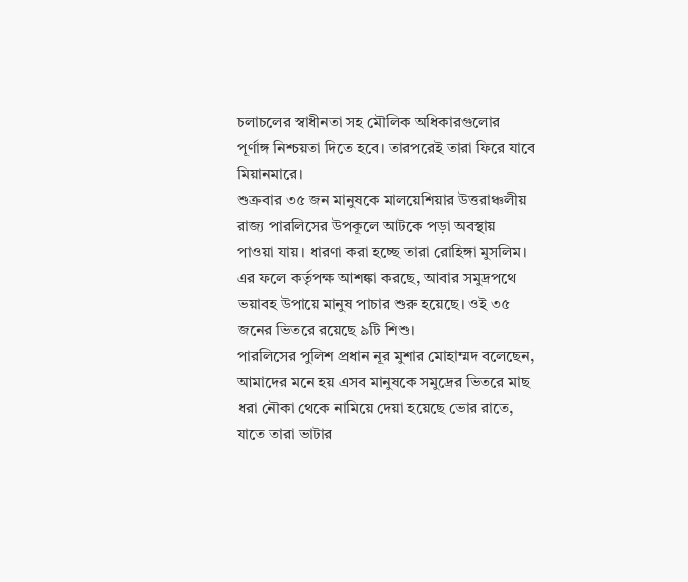চলাচলের স্বাধীনতা সহ মৌলিক অধিকারগুলোর পূর্ণাঙ্গ নিশ্চয়তা দিতে হবে। তারপরেই তারা ফিরে যাবে মিয়ানমারে।
শুক্রবার ৩৫ জন মানুষকে মালয়েশিয়ার উত্তরাঞ্চলীয় রাজ্য পারলিসের উপকূলে আটকে পড়া অবস্থায় পাওয়া যায়। ধারণা করা হচ্ছে তারা রোহিঙ্গা মুসলিম। এর ফলে কর্তৃপক্ষ আশঙ্কা করছে, আবার সমুদ্রপথে ভয়াবহ উপায়ে মানুষ পাচার শুরু হয়েছে। ওই ৩৫ জনের ভিতরে রয়েছে ৯টি শিশু।
পারলিসের পুলিশ প্রধান নূর মুশার মোহাম্মদ বলেছেন, আমাদের মনে হয় এসব মানুষকে সমুদ্রের ভিতরে মাছ ধরা নৌকা থেকে নামিয়ে দেয়া হয়েছে ভোর রাতে, যাতে তারা ভাটার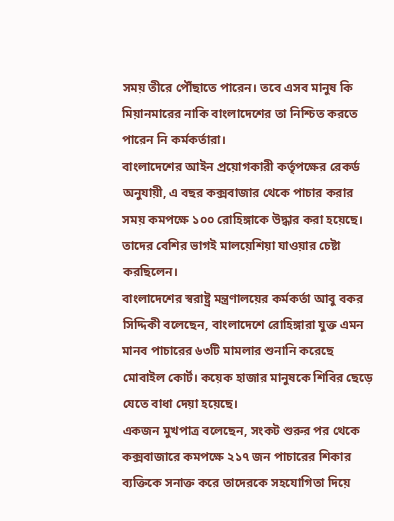সময় তীরে পৌঁছাতে পারেন। তবে এসব মানুষ কি মিয়ানমারের নাকি বাংলাদেশের তা নিশ্চিত করতে পারেন নি কর্মকর্তারা।
বাংলাদেশের আইন প্রয়োগকারী কর্তৃপক্ষের রেকর্ড অনুযায়ী, এ বছর কক্সবাজার থেকে পাচার করার সময় কমপক্ষে ১০০ রোহিঙ্গাকে উদ্ধার করা হয়েছে। তাদের বেশির ভাগই মালয়েশিয়া যাওয়ার চেষ্টা করছিলেন।
বাংলাদেশের স্বরাষ্ট্র মন্ত্রণালয়ের কর্মকর্তা আবু বকর সিদ্দিকী বলেছেন, বাংলাদেশে রোহিঙ্গারা যুক্ত এমন মানব পাচারের ৬৩টি মামলার শুনানি করেছে মোবাইল কোর্ট। কয়েক হাজার মানুষকে শিবির ছেড়ে যেতে বাধা দেয়া হয়েছে।
একজন মুখপাত্র বলেছেন, সংকট শুরুর পর থেকে কক্সবাজারে কমপক্ষে ২১৭ জন পাচারের শিকার ব্যক্তিকে সনাক্ত করে তাদেরকে সহযোগিতা দিয়ে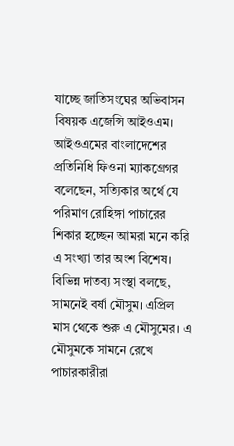যাচ্ছে জাতিসংঘের অভিবাসন বিষয়ক এজেন্সি আইওএম। আইওএমের বাংলাদেশের প্রতিনিধি ফিওনা ম্যাকগ্রেগর বলেছেন, সত্যিকার অর্থে যে পরিমাণ রোহিঙ্গা পাচারের শিকার হচ্ছেন আমরা মনে করি এ সংখ্যা তার অংশ বিশেষ।
বিভিন্ন দাতব্য সংস্থা বলছে, সামনেই বর্ষা মৌসুম। এপ্রিল মাস থেকে শুরু এ মৌসুমের। এ মৌসুমকে সামনে রেখে পাচারকারীরা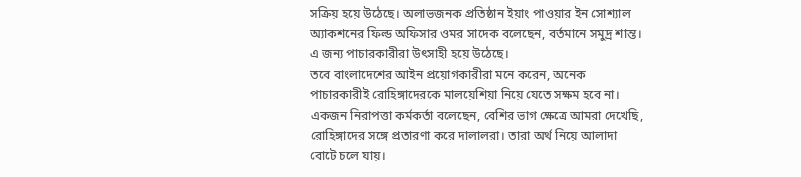সক্রিয় হয়ে উঠেছে। অলাভজনক প্রতিষ্ঠান ইয়াং পাওয়ার ইন সোশ্যাল অ্যাকশনের ফিল্ড অফিসার ওমর সাদেক বলেছেন, বর্তমানে সমুদ্র শান্ত। এ জন্য পাচারকারীরা উৎসাহী হয়ে উঠেছে।
তবে বাংলাদেশের আইন প্রয়োগকারীরা মনে করেন, অনেক পাচারকারীই রোহিঙ্গাদেরকে মালয়েশিয়া নিয়ে যেতে সক্ষম হবে না। একজন নিরাপত্তা কর্মকর্তা বলেছেন, বেশির ভাগ ক্ষেত্রে আমরা দেখেছি, রোহিঙ্গাদের সঙ্গে প্রতারণা করে দালালরা। তারা অর্থ নিয়ে আলাদা বোটে চলে যায়।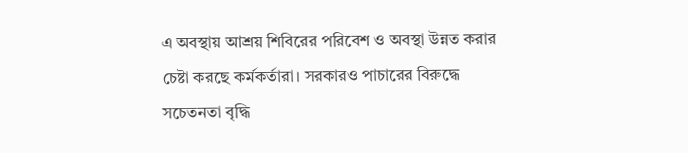এ অবস্থায় আশ্রয় শিবিরের পরিবেশ ও অবস্থা উন্নত করার চেষ্টা করছে কর্মকর্তারা। সরকারও পাচারের বিরুদ্ধে সচেতনতা বৃদ্ধি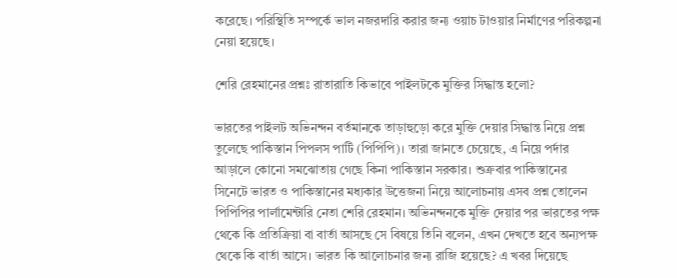করেছে। পরিস্থিতি সম্পর্কে ভাল নজরদারি করার জন্য ওয়াচ টাওয়ার নির্মাণের পরিকল্পনা নেয়া হয়েছে।

শেরি রেহমানের প্রশ্নঃ রাতারাতি কিভাবে পাইলটকে মুক্তির সিদ্ধান্ত হলো?

ভারতের পাইলট অভিনন্দন বর্তমানকে তাড়াহুড়ো করে মুক্তি দেয়ার সিদ্ধান্ত নিয়ে প্রশ্ন তুলেছে পাকিস্তান পিপলস পার্টি (পিপিপি)। তারা জানতে চেয়েছে, এ নিয়ে পর্দার আড়ালে কোনো সমঝোতায় গেছে কিনা পাকিস্তান সরকার। শুক্রবার পাকিস্তানের সিনেটে ভারত ও পাকিস্তানের মধ্যকার উত্তেজনা নিয়ে আলোচনায় এসব প্রশ্ন তোলেন পিপিপির পার্লামেন্টারি নেতা শেরি রেহমান। অভিনন্দনকে মুক্তি দেয়ার পর ভারতের পক্ষ থেকে কি প্রতিক্রিয়া বা বার্তা আসছে সে বিষয়ে তিনি বলেন, এখন দেখতে হবে অন্যপক্ষ থেকে কি বার্তা আসে। ভারত কি আলোচনার জন্য রাজি হয়েছে? এ খবর দিয়েছে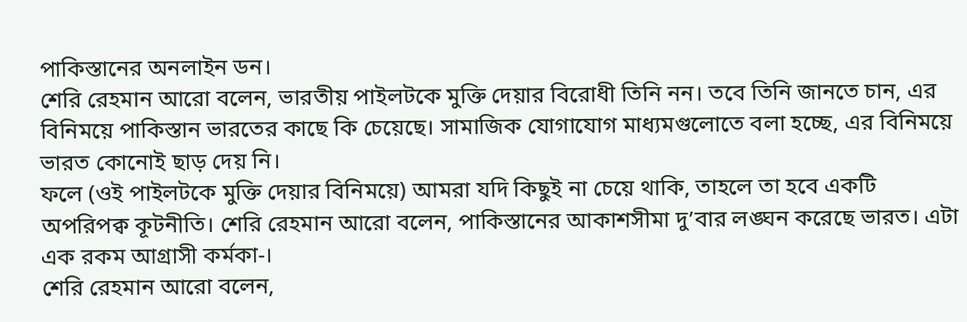পাকিস্তানের অনলাইন ডন।
শেরি রেহমান আরো বলেন, ভারতীয় পাইলটকে মুক্তি দেয়ার বিরোধী তিনি নন। তবে তিনি জানতে চান, এর বিনিময়ে পাকিস্তান ভারতের কাছে কি চেয়েছে। সামাজিক যোগাযোগ মাধ্যমগুলোতে বলা হচ্ছে, এর বিনিময়ে ভারত কোনোই ছাড় দেয় নি।
ফলে (ওই পাইলটকে মুক্তি দেয়ার বিনিময়ে) আমরা যদি কিছুই না চেয়ে থাকি, তাহলে তা হবে একটি অপরিপক্ব কূটনীতি। শেরি রেহমান আরো বলেন, পাকিস্তানের আকাশসীমা দু’বার লঙ্ঘন করেছে ভারত। এটা এক রকম আগ্রাসী কর্মকা-।
শেরি রেহমান আরো বলেন,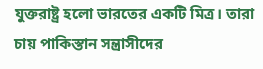যুক্তরাষ্ট্র হলো ভারতের একটি মিত্র। তারা চায় পাকিস্তান সন্ত্রাসীদের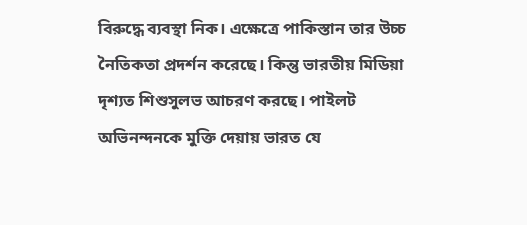বিরুদ্ধে ব্যবস্থা নিক। এক্ষেত্রে পাকিস্তান তার উচ্চ নৈতিকতা প্রদর্শন করেছে। কিন্তু ভারতীয় মিডিয়া দৃশ্যত শিশুসুলভ আচরণ করছে। পাইলট অভিনন্দনকে মুক্তি দেয়ায় ভারত যে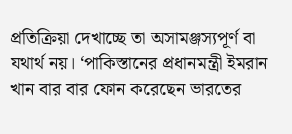প্রতিক্রিয়া দেখাচ্ছে তা অসামঞ্জস্যপূর্ণ বা যথার্থ নয়। ‘পাকিস্তানের প্রধানমন্ত্রী ইমরান খান বার বার ফোন করেছেন ভারতের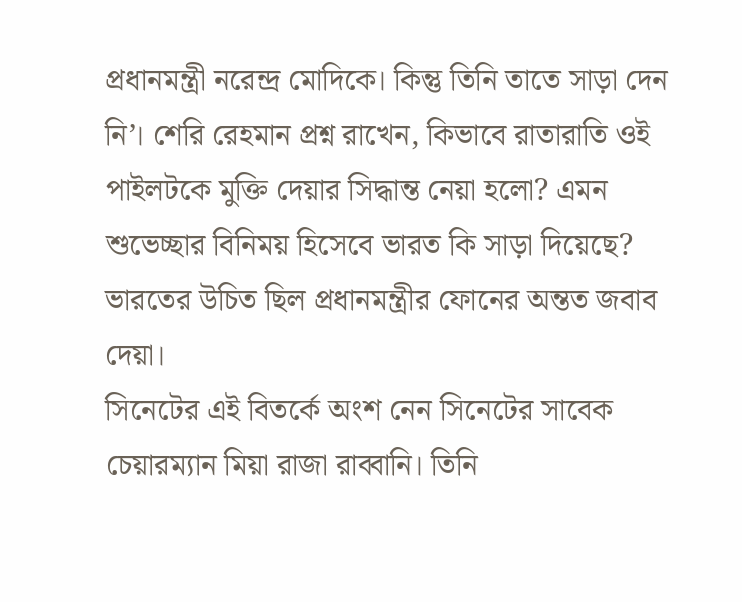প্রধানমন্ত্রী নরেন্দ্র মোদিকে। কিন্তু তিনি তাতে সাড়া দেন নি’। শেরি রেহমান প্রশ্ন রাখেন, কিভাবে রাতারাতি ওই পাইলটকে মুক্তি দেয়ার সিদ্ধান্ত নেয়া হলো? এমন শুভেচ্ছার বিনিময় হিসেবে ভারত কি সাড়া দিয়েছে? ভারতের উচিত ছিল প্রধানমন্ত্রীর ফোনের অন্তত জবাব দেয়া।
সিনেটের এই বিতর্কে অংশ নেন সিনেটের সাবেক চেয়ারম্যান মিয়া রাজা রাব্বানি। তিনি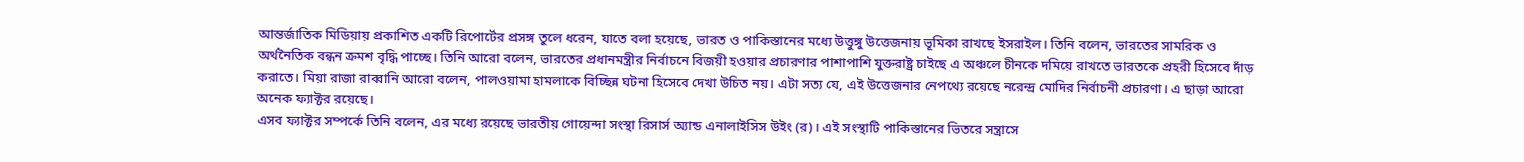আন্তর্জাতিক মিডিয়ায় প্রকাশিত একটি রিপোর্টের প্রসঙ্গ তুলে ধরেন, যাতে বলা হয়েছে, ভারত ও পাকিস্তানের মধ্যে উত্তুঙ্গু উত্তেজনায় ভূমিকা রাখছে ইসরাইল। তিনি বলেন, ভারতের সামরিক ও অর্থনৈতিক বন্ধন ক্রমশ বৃদ্ধি পাচ্ছে। তিনি আরো বলেন, ভারতের প্রধানমন্ত্রীর নির্বাচনে বিজয়ী হওয়ার প্রচারণার পাশাপাশি যুক্তরাষ্ট্র চাইছে এ অঞ্চলে চীনকে দমিয়ে রাখতে ভারতকে প্রহরী হিসেবে দাঁড় করাতে। মিয়া রাজা রাব্বানি আরো বলেন, পালওয়ামা হামলাকে বিচ্ছিন্ন ঘটনা হিসেবে দেখা উচিত নয়। এটা সত্য যে, এই উত্তেজনার নেপথ্যে রয়েছে নরেন্দ্র মোদির নির্বাচনী প্রচারণা। এ ছাড়া আরো অনেক ফ্যাক্টর রয়েছে।
এসব ফ্যাক্টর সম্পর্কে তিনি বলেন, এর মধ্যে রয়েছে ভারতীয় গোয়েন্দা সংস্থা রিসার্স অ্যান্ড এনালাইসিস উইং (র)। এই সংস্থাটি পাকিস্তানের ভিতরে সন্ত্রাসে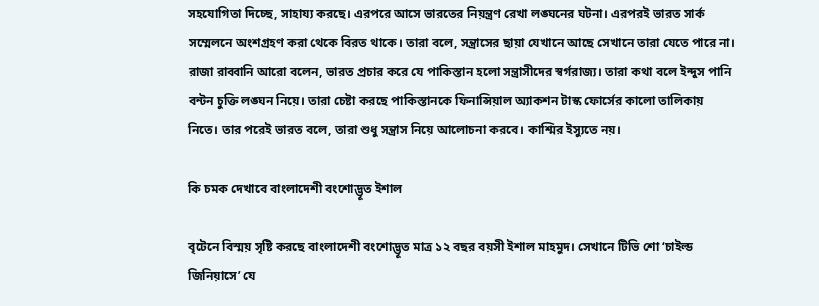সহযোগিতা দিচ্ছে, সাহায্য করছে। এরপরে আসে ভারতের নিয়ন্ত্রণ রেখা লঙ্ঘনের ঘটনা। এরপরই ভারত সার্ক সম্মেলনে অংশগ্রহণ করা থেকে বিরত থাকে। তারা বলে, সন্ত্রাসের ছায়া যেখানে আছে সেখানে তারা যেতে পারে না।
রাজা রাব্বানি আরো বলেন, ভারত প্রচার করে যে পাকিস্তান হলো সন্ত্রাসীদের স্বর্গরাজ্য। তারা কথা বলে ইন্দুস পানি বন্টন চুক্তি লঙ্ঘন নিয়ে। তারা চেষ্টা করছে পাকিস্তানকে ফিনান্সিয়াল অ্যাকশন টাস্ক ফোর্সের কালো তালিকায় নিতে। তার পরেই ভারত বলে, তারা শুধু সন্ত্রাস নিয়ে আলোচনা করবে। কাশ্মির ইস্যুতে নয়।

কি চমক দেখাবে বাংলাদেশী বংশোদ্ভূত ইশাল

বৃটেনে বিস্ময় সৃষ্টি করছে বাংলাদেশী বংশোদ্ভূত মাত্র ১২ বছর বয়সী ইশাল মাহমুদ। সেখানে টিভি শো ‘চাইল্ড জিনিয়াসে’ যে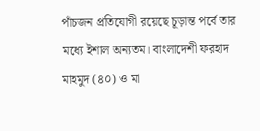পাঁচজন প্রতিযোগী রয়েছে চূড়ান্ত পর্বে তার মধ্যে ইশাল অন্যতম। বাংলাদেশী ফরহাদ মাহমুদ (৪০) ও মা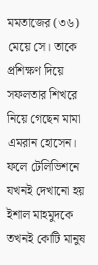মমতাজের (৩৬) মেয়ে সে। তাকে প্রশিক্ষণ দিয়ে সফলতার শিখরে নিয়ে গেছেন মামা এমরান হোসেন। ফলে টেলিভিশনে যখনই দেখানো হয় ইশাল মাহমুদকে তখনই কোটি মানুষ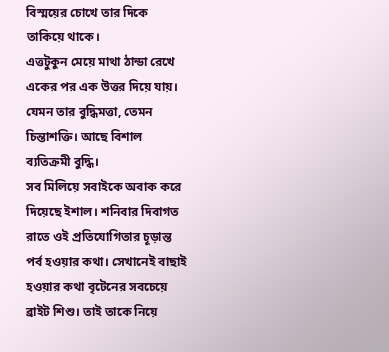বিস্ময়ের চোখে তার দিকে তাকিয়ে থাকে।
এত্তটুকুন মেয়ে মাথা ঠান্ডা রেখে একের পর এক উত্তর দিয়ে যায়। যেমন তার বুদ্ধিমত্তা, তেমন চিন্তাশক্তি। আছে বিশাল ব্যতিক্রমী বুদ্ধি।
সব মিলিয়ে সবাইকে অবাক করে দিয়েছে ইশাল। শনিবার দিবাগত রাতে ওই প্রতিযোগিতার চূড়ান্ত পর্ব হওয়ার কথা। সেখানেই বাছাই হওয়ার কথা বৃটেনের সবচেয়ে ব্রাইট শিশু। তাই তাকে নিয়ে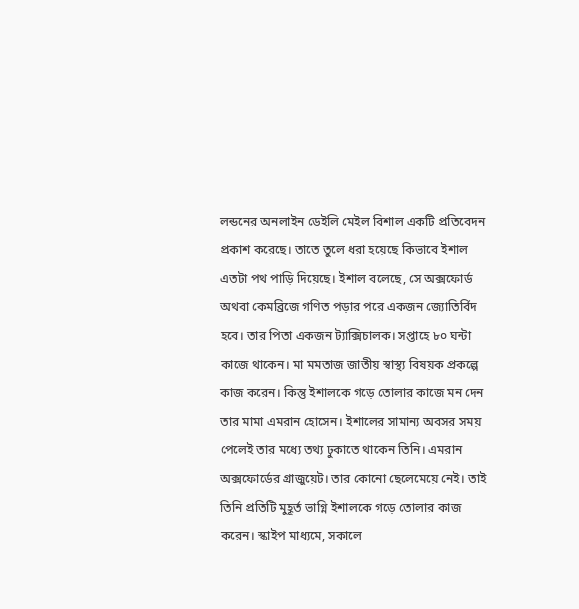লন্ডনের অনলাইন ডেইলি মেইল বিশাল একটি প্রতিবেদন প্রকাশ করেছে। তাতে তুলে ধরা হয়েছে কিভাবে ইশাল এতটা পথ পাড়ি দিয়েছে। ইশাল বলেছে, সে অক্সফোর্ড অথবা কেমব্রিজে গণিত পড়ার পরে একজন জ্যোতির্বিদ হবে। তার পিতা একজন ট্যাক্সিচালক। সপ্তাহে ৮০ ঘন্টা কাজে থাকেন। মা মমতাজ জাতীয় স্বাস্থ্য বিষয়ক প্রকল্পে কাজ করেন। কিন্তু ইশালকে গড়ে তোলার কাজে মন দেন তার মামা এমরান হোসেন। ইশালের সামান্য অবসর সময় পেলেই তার মধ্যে তথ্য ঢুকাতে থাকেন তিনি। এমরান অক্সফোর্ডের গ্রাজুয়েট। তার কোনো ছেলেমেয়ে নেই। তাই তিনি প্রতিটি মুহূর্ত ভাগ্নি ইশালকে গড়ে তোলার কাজ করেন। স্কাইপ মাধ্যমে, সকালে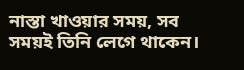নাস্তা খাওয়ার সময়, সব সময়ই তিনি লেগে থাকেন।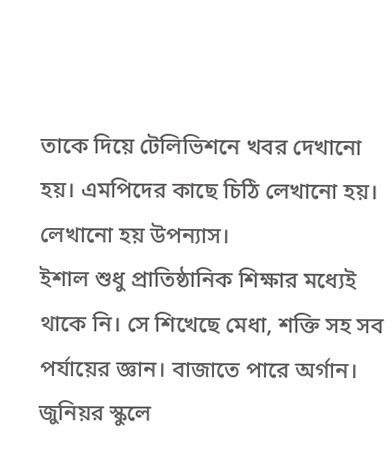তাকে দিয়ে টেলিভিশনে খবর দেখানো হয়। এমপিদের কাছে চিঠি লেখানো হয়। লেখানো হয় উপন্যাস।
ইশাল শুধু প্রাতিষ্ঠানিক শিক্ষার মধ্যেই থাকে নি। সে শিখেছে মেধা, শক্তি সহ সব পর্যায়ের জ্ঞান। বাজাতে পারে অর্গান। জুনিয়র স্কুলে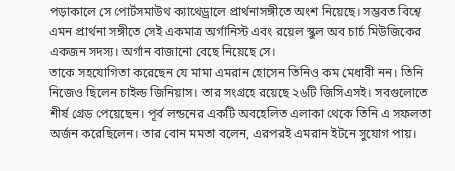পড়াকালে সে পোর্টসমাউথ ক্যাথেড্রালে প্রার্থনাসঙ্গীতে অংশ নিয়েছে। সম্ভবত বিশ্বে এমন প্রার্থনা সঙ্গীতে সেই একমাত্র অর্গানিস্ট এবং রয়েল স্কুল অব চার্চ মিউজিকের একজন সদস্য। অর্গান বাজানো বেছে নিয়েছে সে।
তাকে সহযোগিতা করেছেন যে মামা এমরান হোসেন তিনিও কম মেধাবী নন। তিনি নিজেও ছিলেন চাইল্ড জিনিয়াস। তার সংগ্রহে রয়েছে ২৬টি জিসিএসই। সবগুলোতে শীর্ষ গ্রেড পেয়েছেন। পূর্ব লন্ডনের একটি অবহেলিত এলাকা থেকে তিনি এ সফলতা অর্জন করেছিলেন। তার বোন মমতা বলেন, এরপরই এমরান ইটনে সুযোগ পায়।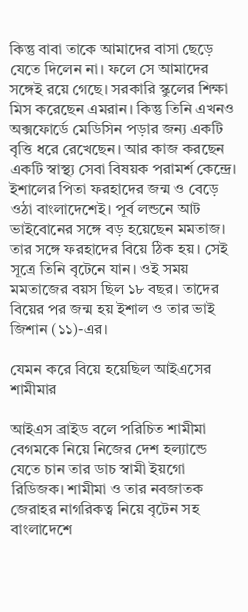কিন্তু বাবা তাকে আমাদের বাসা ছেড়ে যেতে দিলেন না। ফলে সে আমাদের সঙ্গেই রয়ে গেছে। সরকারি স্কুলের শিক্ষা মিস করেছেন এমরান। কিন্তু তিনি এখনও অক্সফোর্ডে মেডিসিন পড়ার জন্য একটি বৃত্তি ধরে রেখেছেন। আর কাজ করছেন একটি স্বাস্থ্য সেবা বিষয়ক পরামর্শ কেন্দ্রে।
ইশালের পিতা ফরহাদের জন্ম ও বেড়ে ওঠা বাংলাদেশেই। পূর্ব লন্ডনে আট ভাইবোনের সঙ্গে বড় হয়েছেন মমতাজ। তার সঙ্গে ফরহাদের বিয়ে ঠিক হয়। সেই সূত্রে তিনি বৃটেনে যান। ওই সময় মমতাজের বয়স ছিল ১৮ বছর। তাদের বিয়ের পর জন্ম হয় ইশাল ও তার ভাই জিশান (১১)-এর।

যেমন করে বিয়ে হয়েছিল আইএসের শামীমার

আইএস ব্রাইড বলে পরিচিত শামীমা বেগমকে নিয়ে নিজের দেশ হল্যান্ডে যেতে চান তার ডাচ স্বামী ইয়গো রিডিজক। শামীমা ও তার নবজাতক জেরাহর নাগরিকত্ব নিয়ে বৃটেন সহ বাংলাদেশে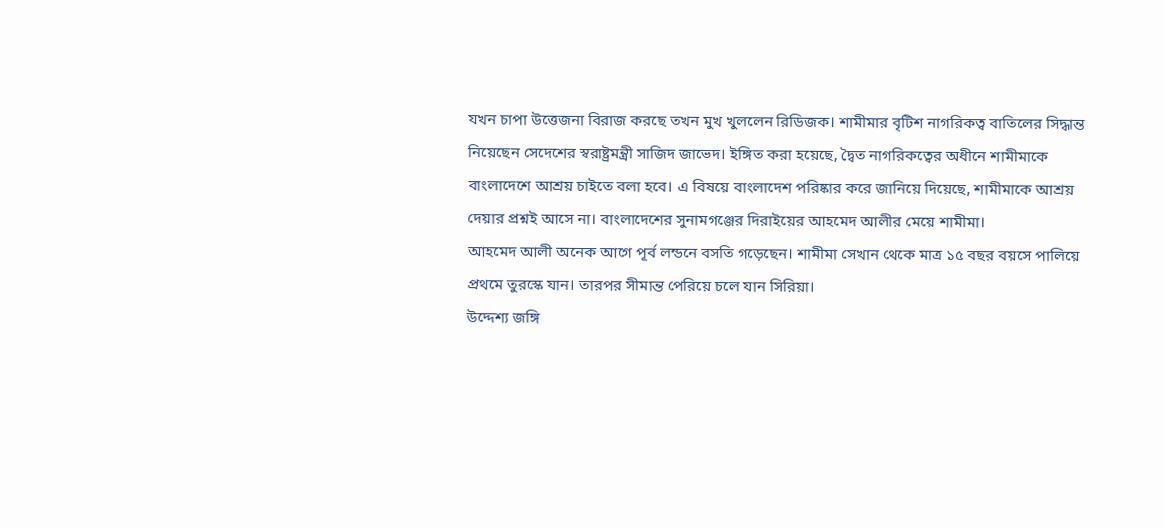যখন চাপা উত্তেজনা বিরাজ করছে তখন মুখ খুললেন রিডিজক। শামীমার বৃটিশ নাগরিকত্ব বাতিলের সিদ্ধান্ত নিয়েছেন সেদেশের স্বরাষ্ট্রমন্ত্রী সাজিদ জাভেদ। ইঙ্গিত করা হয়েছে, দ্বৈত নাগরিকত্বের অধীনে শামীমাকে বাংলাদেশে আশ্রয় চাইতে বলা হবে। এ বিষয়ে বাংলাদেশ পরিষ্কার করে জানিয়ে দিয়েছে, শামীমাকে আশ্রয় দেয়ার প্রশ্নই আসে না। বাংলাদেশের সুনামগঞ্জের দিরাইয়ের আহমেদ আলীর মেয়ে শামীমা।
আহমেদ আলী অনেক আগে পূর্ব লন্ডনে বসতি গড়েছেন। শামীমা সেখান থেকে মাত্র ১৫ বছর বয়সে পালিয়ে প্রথমে তুরস্কে যান। তারপর সীমান্ত পেরিয়ে চলে যান সিরিয়া।
উদ্দেশ্য জঙ্গি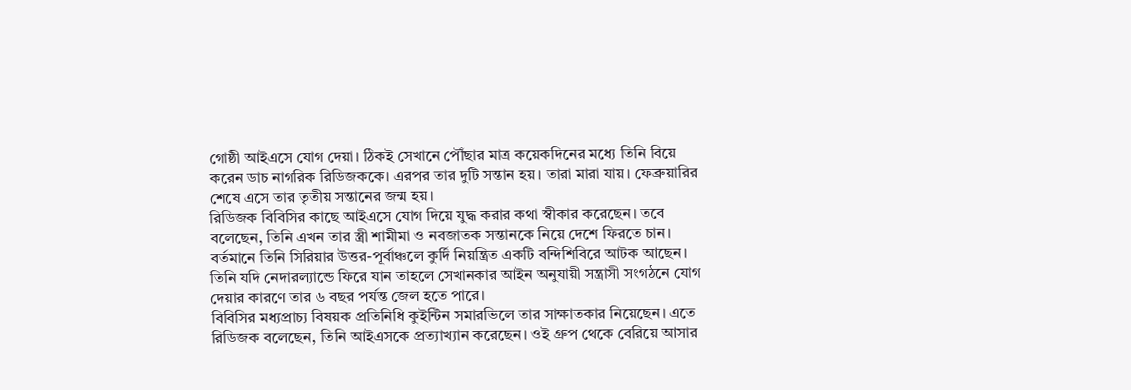গোষ্ঠী আইএসে যোগ দেয়া। ঠিকই সেখানে পৌঁছার মাত্র কয়েকদিনের মধ্যে তিনি বিয়ে করেন ডাচ নাগরিক রিডিজককে। এরপর তার দুটি সন্তান হয়। তারা মারা যায়। ফেব্রুয়ারির শেষে এসে তার তৃতীয় সন্তানের জন্ম হয়।
রিডিজক বিবিসির কাছে আইএসে যোগ দিয়ে যুদ্ধ করার কথা স্বীকার করেছেন। তবে বলেছেন, তিনি এখন তার স্ত্রী শামীমা ও নবজাতক সন্তানকে নিয়ে দেশে ফিরতে চান। বর্তমানে তিনি সিরিয়ার উত্তর-পূর্বাঞ্চলে কুর্দি নিয়ন্ত্রিত একটি বন্দিশিবিরে আটক আছেন। তিনি যদি নেদারল্যান্ডে ফিরে যান তাহলে সেখানকার আইন অনুযায়ী সন্ত্রাসী সংগঠনে যোগ দেয়ার কারণে তার ৬ বছর পর্যন্ত জেল হতে পারে।
বিবিসির মধ্যপ্রাচ্য বিষয়ক প্রতিনিধি কুইন্টিন সমারভিলে তার সাক্ষাতকার নিয়েছেন। এতে রিডিজক বলেছেন, তিনি আইএসকে প্রত্যাখ্যান করেছেন। ওই গ্রুপ থেকে বেরিয়ে আসার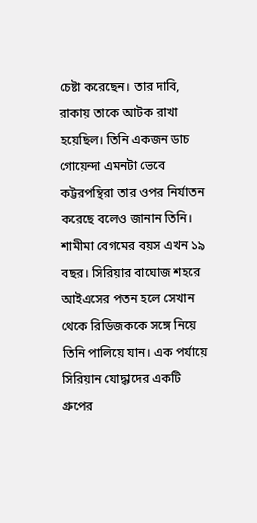চেষ্টা করেছেন। তার দাবি, রাকায় তাকে আটক রাখা হয়েছিল। তিনি একজন ডাচ গোয়েন্দা এমনটা ভেবে কট্টরপন্থিরা তার ওপর নির্যাতন করেছে বলেও জানান তিনি।
শামীমা বেগমের বয়স এখন ১৯ বছর। সিরিয়ার বাঘোজ শহরে আইএসের পতন হলে সেখান থেকে রিডিজককে সঙ্গে নিয়ে তিনি পালিয়ে যান। এক পর্যায়ে সিরিয়ান যোদ্ধাদের একটি গ্রুপের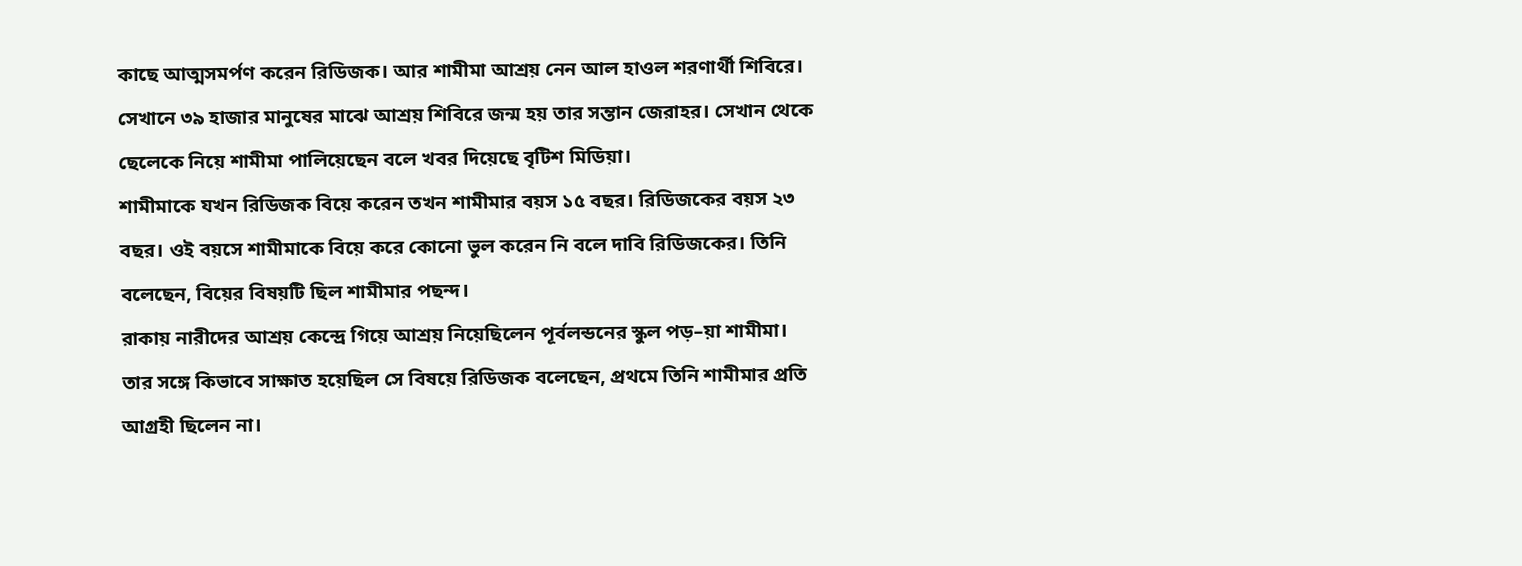কাছে আত্মসমর্পণ করেন রিডিজক। আর শামীমা আশ্রয় নেন আল হাওল শরণার্থী শিবিরে। সেখানে ৩৯ হাজার মানুষের মাঝে আশ্রয় শিবিরে জন্ম হয় তার সন্তান জেরাহর। সেখান থেকে ছেলেকে নিয়ে শামীমা পালিয়েছেন বলে খবর দিয়েছে বৃটিশ মিডিয়া।
শামীমাকে যখন রিডিজক বিয়ে করেন তখন শামীমার বয়স ১৫ বছর। রিডিজকের বয়স ২৩ বছর। ওই বয়সে শামীমাকে বিয়ে করে কোনো ভুল করেন নি বলে দাবি রিডিজকের। তিনি বলেছেন, বিয়ের বিষয়টি ছিল শামীমার পছন্দ।
রাকায় নারীদের আশ্রয় কেন্দ্রে গিয়ে আশ্রয় নিয়েছিলেন পূর্বলন্ডনের স্কুল পড়–য়া শামীমা। তার সঙ্গে কিভাবে সাক্ষাত হয়েছিল সে বিষয়ে রিডিজক বলেছেন, প্রথমে তিনি শামীমার প্রতি আগ্রহী ছিলেন না।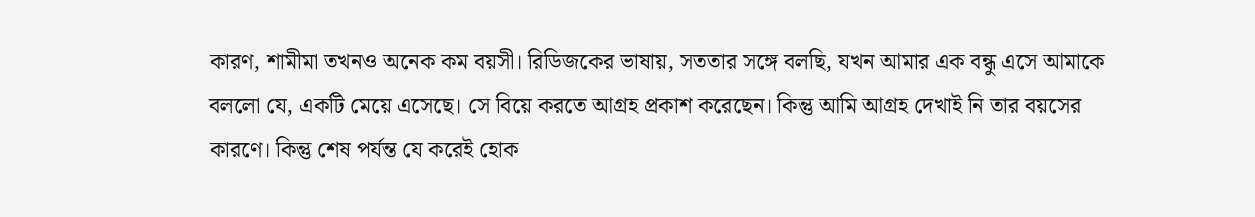কারণ, শামীমা তখনও অনেক কম বয়সী। রিডিজকের ভাষায়, সততার সঙ্গে বলছি, যখন আমার এক বন্ধু এসে আমাকে বললো যে, একটি মেয়ে এসেছে। সে বিয়ে করতে আগ্রহ প্রকাশ করেছেন। কিন্তু আমি আগ্রহ দেখাই নি তার বয়সের কারণে। কিন্তু শেষ পর্যন্ত যে করেই হোক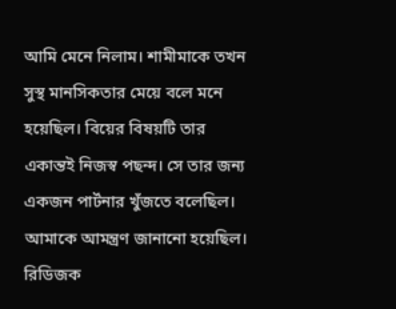আমি মেনে নিলাম। শামীমাকে তখন সুস্থ মানসিকতার মেয়ে বলে মনে হয়েছিল। বিয়ের বিষয়টি তার একান্তই নিজস্ব পছন্দ। সে তার জন্য একজন পার্টনার খুঁজতে বলেছিল। আমাকে আমন্ত্রণ জানানো হয়েছিল।
রিডিজক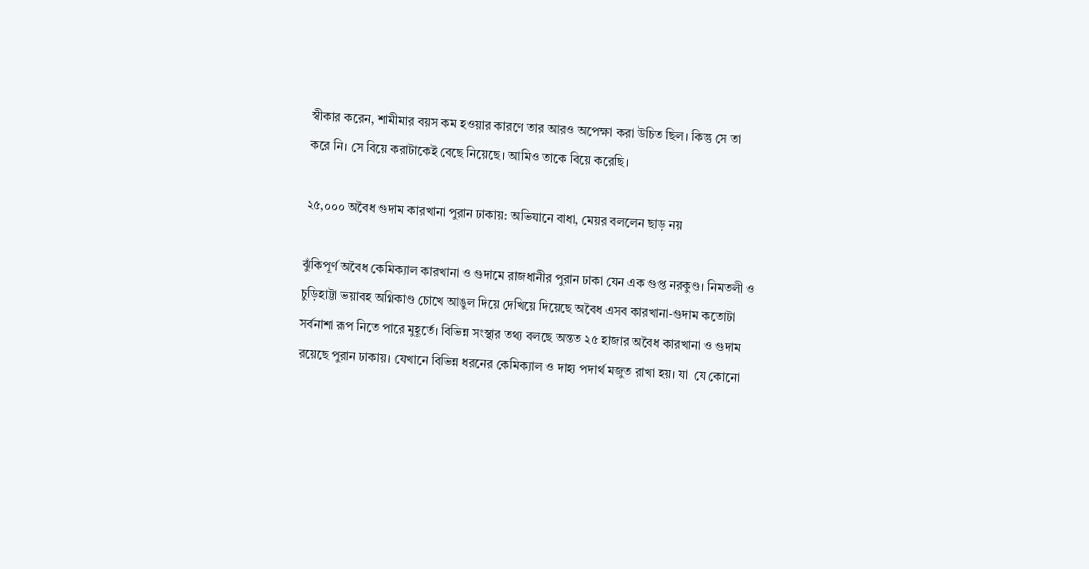স্বীকার করেন, শামীমার বয়স কম হওয়ার কারণে তার আরও অপেক্ষা করা উচিত ছিল। কিন্তু সে তা করে নি। সে বিয়ে করাটাকেই বেছে নিয়েছে। আমিও তাকে বিয়ে করেছি।

২৫,০০০ অবৈধ গুদাম কারখানা পুরান ঢাকায়: অভিযানে বাধা, মেয়র বললেন ছাড় নয়

ঝুঁকিপূর্ণ অবৈধ কেমিক্যাল কারখানা ও গুদামে রাজধানীর পুরান ঢাকা যেন এক গুপ্ত নরকুণ্ড। নিমতলী ও চুড়িহাট্টা ভয়াবহ অগ্নিকাণ্ড চোখে আঙুল দিয়ে দেখিয়ে দিয়েছে অবৈধ এসব কারখানা-গুদাম কতোটা সর্বনাশা রূপ নিতে পারে মুহূর্তে। বিভিন্ন সংস্থার তথ্য বলছে অন্তত ২৫ হাজার অবৈধ কারখানা ও গুদাম রয়েছে পুরান ঢাকায়। যেখানে বিভিন্ন ধরনের কেমিক্যাল ও দাহ্য পদার্থ মজুত রাখা হয়। যা  যে কোনো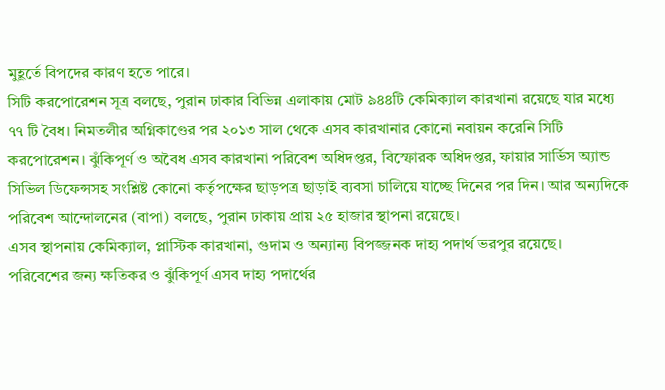মুহূর্তে বিপদের কারণ হতে পারে।
সিটি করপোরেশন সূত্র বলছে, পুরান ঢাকার বিভিন্ন এলাকায় মোট ৯৪৪টি কেমিক্যাল কারখানা রয়েছে যার মধ্যে ৭৭ টি বৈধ। নিমতলীর অগ্নিকাণ্ডের পর ২০১৩ সাল থেকে এসব কারখানার কোনো নবায়ন করেনি সিটি করপোরেশন। ঝুঁকিপূর্ণ ও অবৈধ এসব কারখানা পরিবেশ অধিদপ্তর, বিস্ফোরক অধিদপ্তর, ফায়ার সার্ভিস অ্যান্ড সিভিল ডিফেন্সসহ সংশ্লিষ্ট কোনো কর্তৃপক্ষের ছাড়পত্র ছাড়াই ব্যবসা চালিয়ে যাচ্ছে দিনের পর দিন। আর অন্যদিকে পরিবেশ আন্দোলনের (বাপা) বলছে, পুরান ঢাকায় প্রায় ২৫ হাজার স্থাপনা রয়েছে।
এসব স্থাপনায় কেমিক্যাল, প্লাস্টিক কারখানা, গুদাম ও অন্যান্য বিপজ্জনক দাহ্য পদার্থ ভরপুর রয়েছে।
পরিবেশের জন্য ক্ষতিকর ও ঝুঁকিপূর্ণ এসব দাহ্য পদার্থের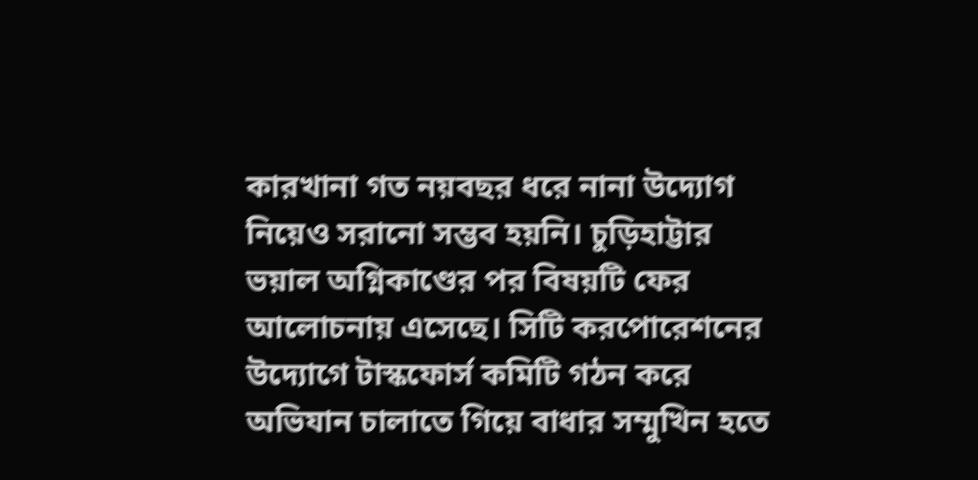কারখানা গত নয়বছর ধরে নানা উদ্যোগ নিয়েও সরানো সম্ভব হয়নি। চুড়িহাট্টার ভয়াল অগ্নিকাণ্ডের পর বিষয়টি ফের আলোচনায় এসেছে। সিটি করপোরেশনের উদ্যোগে টাস্কফোর্স কমিটি গঠন করে অভিযান চালাতে গিয়ে বাধার সম্মুখিন হতে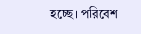হচ্ছে। পরিবেশ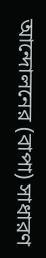আন্দোলনের (বাপা) সাধারণ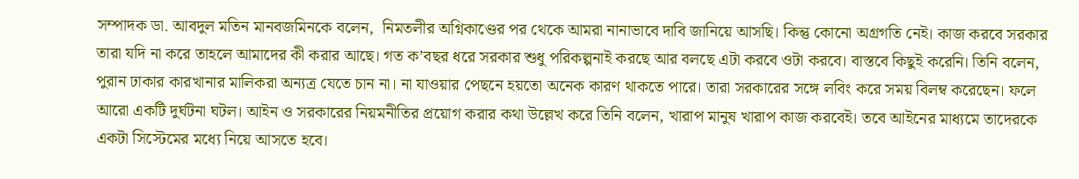সম্পাদক ডা. আবদুল মতিন মানবজমিনকে বলেন,  নিমতলীর অগ্নিকাণ্ডের পর থেকে আমরা নানাভাবে দাবি জানিয়ে আসছি। কিন্তু কোনো অগ্রগতি নেই। কাজ করবে সরকার তারা যদি না করে তাহলে আমাদের কী করার আছে। গত ক’বছর ধরে সরকার শুধু পরিকল্পনাই করছে আর বলছে এটা করবে ওটা করবে। বাস্তবে কিছুই করেনি। তিনি বলেন, পুরান ঢাকার কারখানার মালিকরা অন্যত্র যেতে চান না। না যাওয়ার পেছনে হয়তো অনেক কারণ থাকতে পারে। তারা সরকারের সঙ্গে লবিং করে সময় বিলম্ব করেছেন। ফলে আরো একটি দুর্ঘটনা ঘটল। আইন ও সরকারের নিয়মনীতির প্রয়োগ করার কথা উল্লেখ করে তিনি বলেন, খারাপ মানুষ খারাপ কাজ করবেই। তবে আইনের মাধ্যমে তাদেরকে একটা সিস্টেমের মধ্যে নিয়ে আসতে হবে।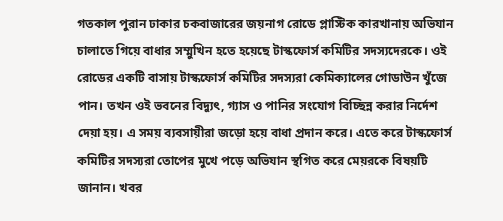গতকাল পুরান ঢাকার চকবাজারের জয়নাগ রোডে প্লাস্টিক কারখানায় অভিযান চালাতে গিয়ে বাধার সম্মুখিন হতে হয়েছে টাস্কফোর্স কমিটির সদস্যদেরকে। ওই রোডের একটি বাসায় টাস্কফোর্স কমিটির সদস্যরা কেমিক্যালের গোডাউন খুঁজে পান। তখন ওই ভবনের বিদ্যুৎ, গ্যাস ও পানির সংযোগ বিচ্ছিন্ন করার নির্দেশ দেয়া হয়। এ সময় ব্যবসায়ীরা জড়ো হয়ে বাধা প্রদান করে। এতে করে টাস্কফোর্স কমিটির সদস্যরা তোপের মুখে পড়ে অভিযান স্থগিত করে মেয়রকে বিষয়টি জানান। খবর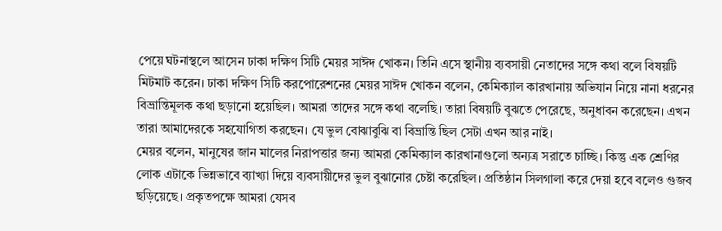পেয়ে ঘটনাস্থলে আসেন ঢাকা দক্ষিণ সিটি মেয়র সাঈদ খোকন। তিনি এসে স্থানীয় ব্যবসায়ী নেতাদের সঙ্গে কথা বলে বিষয়টি মিটমাট করেন। ঢাকা দক্ষিণ সিটি করপোরেশনের মেয়র সাঈদ খোকন বলেন, কেমিক্যাল কারখানায় অভিযান নিয়ে নানা ধরনের বিভ্রান্তিমূলক কথা ছড়ানো হয়েছিল। আমরা তাদের সঙ্গে কথা বলেছি। তারা বিষয়টি বুঝতে পেরেছে, অনুধাবন করেছেন। এখন তারা আমাদেরকে সহযোগিতা করছেন। যে ভুল বোঝাবুঝি বা বিভ্রান্তি ছিল সেটা এখন আর নাই।
মেয়র বলেন, মানুষের জান মালের নিরাপত্তার জন্য আমরা কেমিক্যাল কারখানাগুলো অন্যত্র সরাতে চাচ্ছি। কিন্তু এক শ্রেণির লোক এটাকে ভিন্নভাবে ব্যাখ্যা দিয়ে ব্যবসায়ীদের ভুল বুঝানোর চেষ্টা করেছিল। প্রতিষ্ঠান সিলগালা করে দেয়া হবে বলেও গুজব ছড়িয়েছে। প্রকৃতপক্ষে আমরা যেসব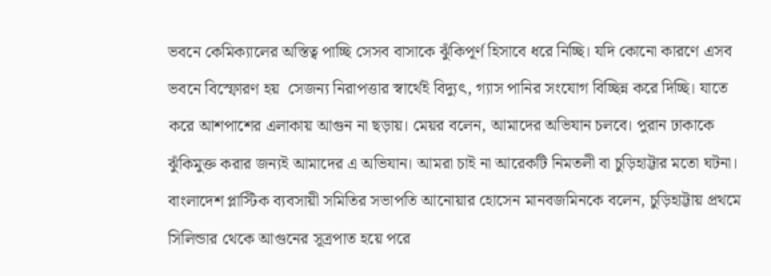ভবনে কেমিক্যালের অস্তিত্ব পাচ্ছি সেসব বাসাকে ঝুঁকিপূর্ণ হিসাবে ধরে নিচ্ছি। যদি কোনো কারণে এসব ভবনে বিস্ফোরণ হয়  সেজন্য নিরাপত্তার স্বার্থেই বিদ্যুৎ, গ্যাস পানির সংযোগ বিচ্ছিন্ন করে দিচ্ছি। যাতে করে আশপাশের এলাকায় আগুন না ছড়ায়। মেয়র বলেন, আমাদের অভিযান চলবে। পুরান ঢাকাকে ঝুঁকিমুক্ত করার জন্যই আমাদের এ অভিযান। আমরা চাই না আরেকটি নিমতলী বা চুড়িহাট্টার মতো ঘটনা।
বাংলাদেশ প্লাস্টিক ব্যবসায়ী সমিতির সভাপতি আনোয়ার হোসেন মানবজমিনকে বলেন, চুড়িহাট্টায় প্রথমে সিলিন্ডার থেকে আগুনের সূত্রপাত হয়ে পরে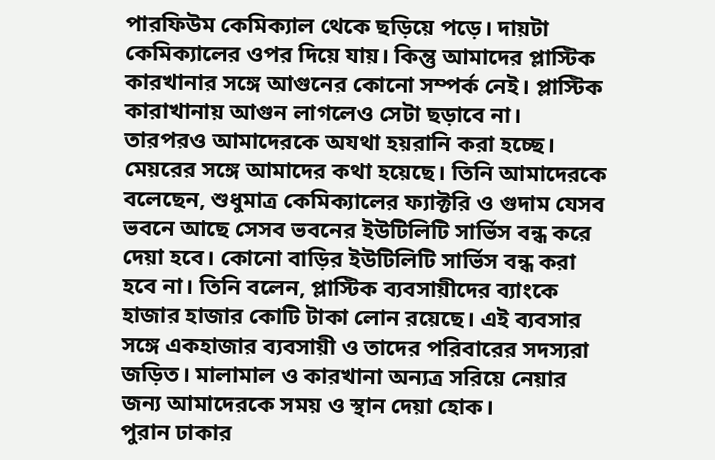পারফিউম কেমিক্যাল থেকে ছড়িয়ে পড়ে। দায়টা কেমিক্যালের ওপর দিয়ে যায়। কিন্তু আমাদের প্লাস্টিক কারখানার সঙ্গে আগুনের কোনো সম্পর্ক নেই। প্লাস্টিক কারাখানায় আগুন লাগলেও সেটা ছড়াবে না। তারপরও আমাদেরকে অযথা হয়রানি করা হচ্ছে। মেয়রের সঙ্গে আমাদের কথা হয়েছে। তিনি আমাদেরকে বলেছেন, শুধুমাত্র কেমিক্যালের ফ্যাক্টরি ও গুদাম যেসব ভবনে আছে সেসব ভবনের ইউটিলিটি সার্ভিস বন্ধ করে দেয়া হবে। কোনো বাড়ির ইউটিলিটি সার্ভিস বন্ধ করা হবে না। তিনি বলেন, প্লাস্টিক ব্যবসায়ীদের ব্যাংকে হাজার হাজার কোটি টাকা লোন রয়েছে। এই ব্যবসার সঙ্গে একহাজার ব্যবসায়ী ও তাদের পরিবারের সদস্যরা জড়িত। মালামাল ও কারখানা অন্যত্র সরিয়ে নেয়ার জন্য আমাদেরকে সময় ও স্থান দেয়া হোক।
পুরান ঢাকার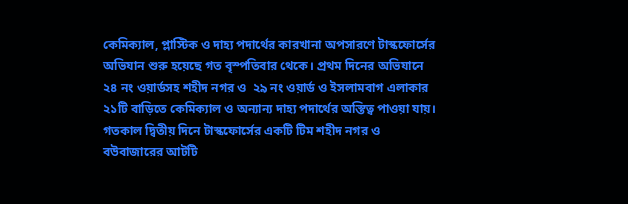কেমিক্যাল, প্লাস্টিক ও দাহ্য পদার্থের কারখানা অপসারণে টাস্কফোর্সের অভিযান শুরু হয়েছে গত বৃস্পতিবার থেকে। প্রথম দিনের অভিযানে  ২৪ নং ওয়ার্ডসহ শহীদ নগর ও  ২৯ নং ওয়ার্ড ও ইসলামবাগ এলাকার ২১টি বাড়িতে কেমিক্যাল ও অন্যান্য দাহ্য পদার্থের অস্তিত্ব পাওয়া যায়। গতকাল দ্বিতীয় দিনে টাস্কফোর্সের একটি টিম শহীদ নগর ও বউবাজারের আটটি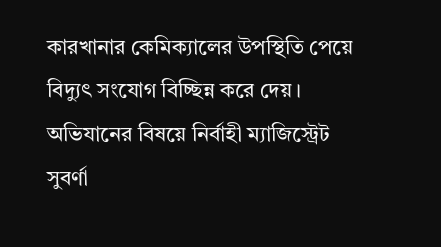কারখানার কেমিক্যালের উপস্থিতি পেয়ে বিদ্যুৎ সংযোগ বিচ্ছিন্ন করে দেয়। অভিযানের বিষয়ে নির্বাহী ম্যাজিস্ট্রেট সুবর্ণা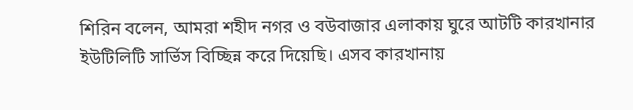শিরিন বলেন, আমরা শহীদ নগর ও বউবাজার এলাকায় ঘুরে আটটি কারখানার ইউটিলিটি সার্ভিস বিচ্ছিন্ন করে দিয়েছি। এসব কারখানায়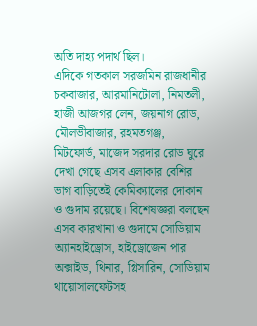অতি দাহ্য পদার্থ ছিল।
এদিকে গতকাল সরজমিন রাজধানীর চকবাজার, আরমানিটোলা, নিমতলী, হাজী আজগর লেন, জয়নাগ রোড, মৌলভীবাজার, রহমতগঞ্জ, মিটফোর্ড, মাজেদ সরদার রোড ঘুরে দেখা গেছে এসব এলাকার বেশির ভাগ বাড়িতেই কেমিক্যালের দোকান ও গুদাম রয়েছে। বিশেষজ্ঞরা বলছেন এসব কারখানা ও গুদামে সোডিয়াম অ্যানহাইড্রোস, হাইড্রোজেন পার অক্সাইড, থিনার, গ্লিসারিন, সোডিয়াম থায়োসালফেটসহ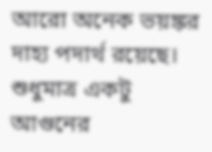আরো অনেক ভয়ঙ্কর দাহ্য পদার্থ রয়েছে। শুধুমাত্র একটু আগুনের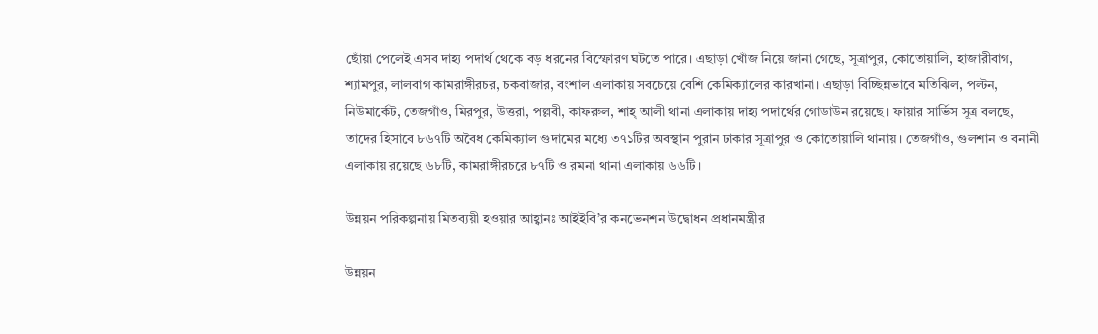ছোঁয়া পেলেই এসব দাহ্য পদার্থ থেকে বড় ধরনের বিস্ফোরণ ঘটতে পারে। এছাড়া খোঁজ নিয়ে জানা গেছে, সূত্রাপুর, কোতোয়ালি, হাজারীবাগ, শ্যামপুর, লালবাগ কামরাঙ্গীরচর, চকবাজার, বংশাল এলাকায় সবচেয়ে বেশি কেমিক্যালের কারখানা। এছাড়া বিচ্ছিন্নভাবে মতিঝিল, পল্টন, নিউমার্কেট, তেজগাঁও, মিরপুর, উত্তরা, পল্লবী, কাফরুল, শাহ্‌ আলী থানা এলাকায় দাহ্য পদার্থের গোডাউন রয়েছে। ফায়ার সার্ভিস সূত্র বলছে, তাদের হিসাবে ৮৬৭টি অবৈধ কেমিক্যাল গুদামের মধ্যে ৩৭১টির অবস্থান পুরান ঢাকার সূত্রাপুর ও কোতোয়ালি থানায়। তেজগাঁও, গুলশান ও বনানী এলাকায় রয়েছে ৬৮টি, কামরাঙ্গীরচরে ৮৭টি ও রমনা থানা এলাকায় ৬৬টি।

উন্নয়ন পরিকল্পনায় মিতব্যয়ী হওয়ার আহ্বানঃ আইইবি’র কনভেনশন উদ্বোধন প্রধানমন্ত্রীর

উন্নয়ন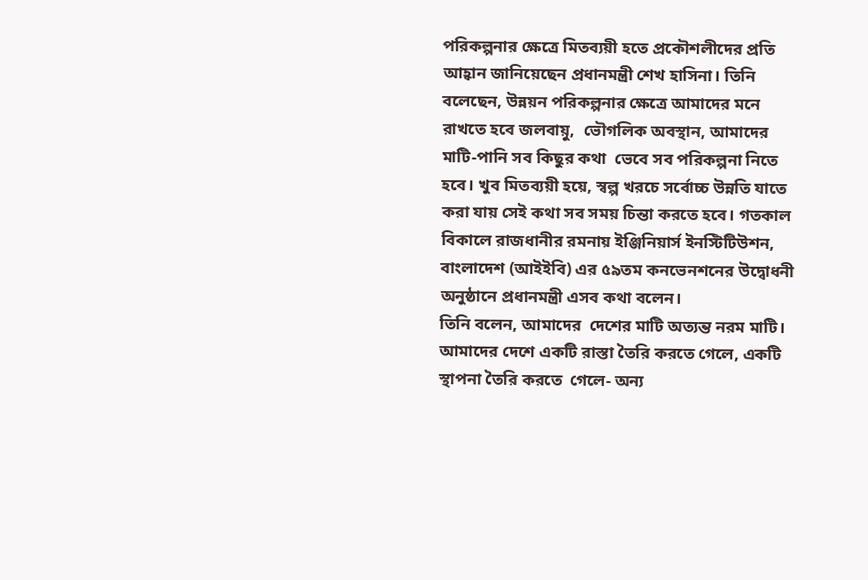পরিকল্পনার ক্ষেত্রে মিতব্যয়ী হতে প্রকৌশলীদের প্রতি আহ্বান জানিয়েছেন প্রধানমন্ত্রী শেখ হাসিনা। তিনি বলেছেন, উন্নয়ন পরিকল্পনার ক্ষেত্রে আমাদের মনে রাখতে হবে জলবায়ু,  ভৌগলিক অবস্থান, আমাদের মাটি-পানি সব কিছুর কথা  ভেবে সব পরিকল্পনা নিতে হবে। খুব মিতব্যয়ী হয়ে, স্বল্প খরচে সর্বোচ্চ উন্নতি যাতে করা যায় সেই কথা সব সময় চিন্তা করতে হবে। গতকাল বিকালে রাজধানীর রমনায় ইঞ্জিনিয়ার্স ইনস্টিটিউশন, বাংলাদেশ (আইইবি) এর ৫৯তম কনভেনশনের উদ্বোধনী অনুষ্ঠানে প্রধানমন্ত্রী এসব কথা বলেন।
তিনি বলেন, আমাদের  দেশের মাটি অত্যন্ত নরম মাটি। আমাদের দেশে একটি রাস্তা তৈরি করতে গেলে, একটি স্থাপনা তৈরি করতে  গেলে- অন্য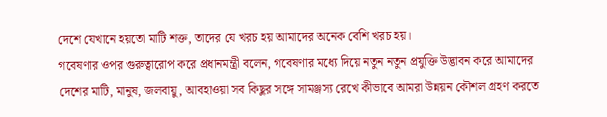দেশে যেখানে হয়তো মাটি শক্ত, তাদের যে খরচ হয় আমাদের অনেক বেশি খরচ হয়।
গবেষণার ওপর গুরুত্বারোপ করে প্রধানমন্ত্রী বলেন, গবেষণার মধ্যে দিয়ে নতুন নতুন প্রযুক্তি উদ্ভাবন করে আমাদের দেশের মাটি, মানুষ, জলবায়ু, আবহাওয়া সব কিছুর সঙ্গে সামঞ্জস্য রেখে কীভাবে আমরা উন্নয়ন কৌশল গ্রহণ করতে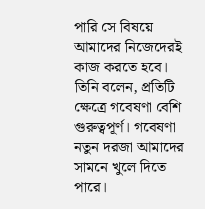পারি সে বিষয়ে আমাদের নিজেদেরই কাজ করতে হবে।
তিনি বলেন, প্রতিটি ক্ষেত্রে গবেষণা বেশি গুরুত্বপূর্ণ। গবেষণা নতুন দরজা আমাদের সামনে খুলে দিতে পারে।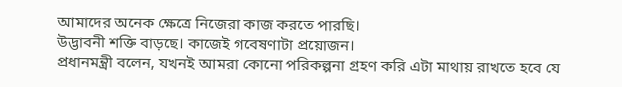আমাদের অনেক ক্ষেত্রে নিজেরা কাজ করতে পারছি।
উদ্ভাবনী শক্তি বাড়ছে। কাজেই গবেষণাটা প্রয়োজন।
প্রধানমন্ত্রী বলেন, যখনই আমরা কোনো পরিকল্পনা গ্রহণ করি এটা মাথায় রাখতে হবে যে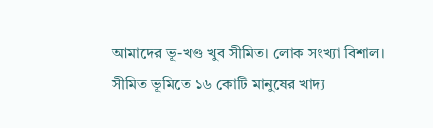আমাদের ভূ-খণ্ড খুব সীমিত। লোক সংখ্যা বিশাল। সীমিত ভূমিতে ১৬ কোটি মানুষের খাদ্য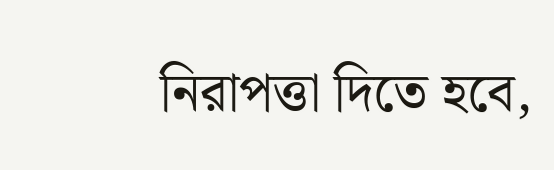নিরাপত্তা দিতে হবে,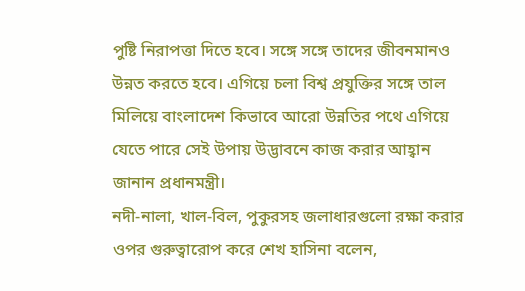পুষ্টি নিরাপত্তা দিতে হবে। সঙ্গে সঙ্গে তাদের জীবনমানও উন্নত করতে হবে। এগিয়ে চলা বিশ্ব প্রযুক্তির সঙ্গে তাল মিলিয়ে বাংলাদেশ কিভাবে আরো উন্নতির পথে এগিয়ে যেতে পারে সেই উপায় উদ্ভাবনে কাজ করার আহ্বান জানান প্রধানমন্ত্রী।
নদী-নালা, খাল-বিল, পুকুরসহ জলাধারগুলো রক্ষা করার ওপর গুরুত্বারোপ করে শেখ হাসিনা বলেন,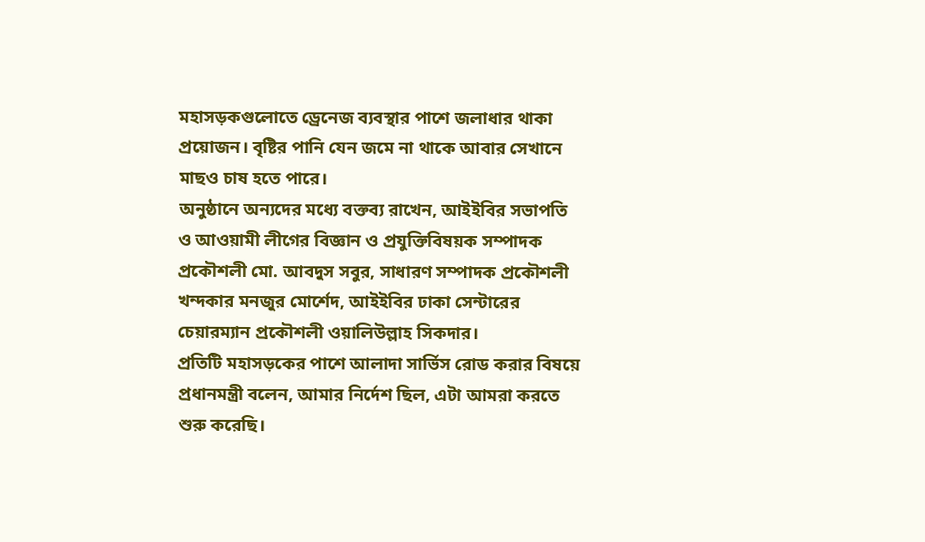মহাসড়কগুলোতে ড্রেনেজ ব্যবস্থার পাশে জলাধার থাকা প্রয়োজন। বৃষ্টির পানি যেন জমে না থাকে আবার সেখানে মাছও চাষ হতে পারে।
অনুষ্ঠানে অন্যদের মধ্যে বক্তব্য রাখেন, আইইবির সভাপতি ও আওয়ামী লীগের বিজ্ঞান ও প্রযুক্তিবিষয়ক সম্পাদক প্রকৌশলী মো. আবদুস সবুর, সাধারণ সম্পাদক প্রকৌশলী খন্দকার মনজুর মোর্শেদ, আইইবির ঢাকা সেন্টারের চেয়ারম্যান প্রকৌশলী ওয়ালিউল্লাহ সিকদার।
প্রতিটি মহাসড়কের পাশে আলাদা সার্ভিস রোড করার বিষয়ে প্রধানমন্ত্রী বলেন, আমার নির্দেশ ছিল, এটা আমরা করতে শুরু করেছি।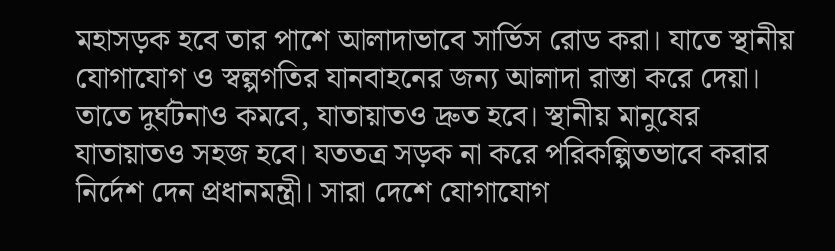মহাসড়ক হবে তার পাশে আলাদাভাবে সার্ভিস রোড করা। যাতে স্থানীয় যোগাযোগ ও স্বল্পগতির যানবাহনের জন্য আলাদা রাস্তা করে দেয়া। তাতে দুর্ঘটনাও কমবে, যাতায়াতও দ্রুত হবে। স্থানীয় মানুষের যাতায়াতও সহজ হবে। যততত্র সড়ক না করে পরিকল্পিতভাবে করার নির্দেশ দেন প্রধানমন্ত্রী। সারা দেশে যোগাযোগ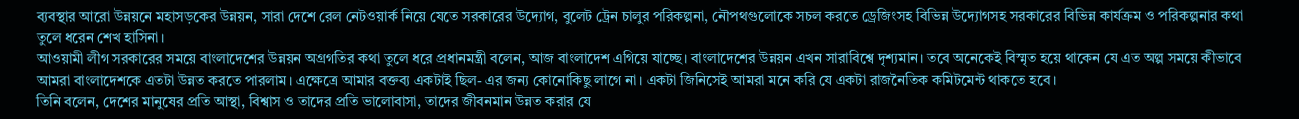ব্যবস্থার আরো উন্নয়নে মহাসড়কের উন্নয়ন, সারা দেশে রেল নেটওয়ার্ক নিয়ে যেতে সরকারের উদ্যোগ, বুলেট ট্রেন চালুর পরিকল্পনা, নৌপথগুলোকে সচল করতে ড্রেজিংসহ বিভিন্ন উদ্যোগসহ সরকারের বিভিন্ন কার্যক্রম ও পরিকল্পনার কথা তুলে ধরেন শেখ হাসিনা।
আওয়ামী লীগ সরকারের সময়ে বাংলাদেশের উন্নয়ন অগ্রগতির কথা তুলে ধরে প্রধানমন্ত্রী বলেন, আজ বাংলাদেশ এগিয়ে যাচ্ছে। বাংলাদেশের উন্নয়ন এখন সারাবিশ্বে দৃশ্যমান। তবে অনেকেই বিস্মৃত হয়ে থাকেন যে এত অল্প সময়ে কীভাবে আমরা বাংলাদেশকে এতটা উন্নত করতে পারলাম। এক্ষেত্রে আমার বক্তব্য একটাই ছিল- এর জন্য কোনোকিছু লাগে না। একটা জিনিসেই আমরা মনে করি যে একটা রাজনৈতিক কমিটমেন্ট থাকতে হবে।
তিনি বলেন, দেশের মানুষের প্রতি আস্থা, বিশ্বাস ও তাদের প্রতি ভালোবাসা, তাদের জীবনমান উন্নত করার যে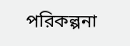পরিকল্পনা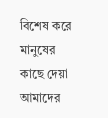বিশেষ করে মানুষের কাছে দেয়া আমাদের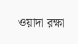ওয়াদা রক্ষা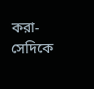করা- সেদিকে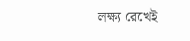লক্ষ্য রেখেই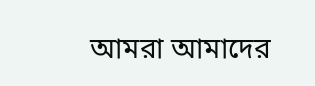আমরা আমাদের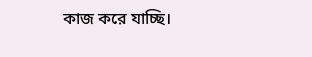কাজ করে যাচ্ছি।